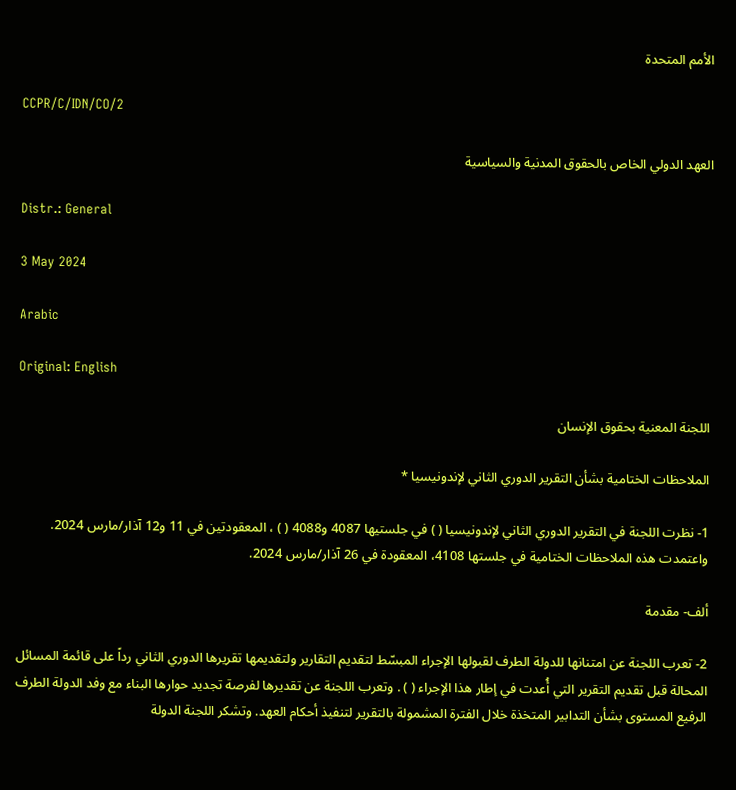الأمم المتحدة

CCPR/C/IDN/CO/2

العهد الدولي الخاص بالحقوق المدنية والسياسية

Distr.: General

3 May 2024

Arabic

Original: English

اللجنة المعنية بحقوق الإنسان

الملاحظات الختامية بشأن التقرير الدوري الثاني لإندونيسيا *

1- نظرت اللجنة في التقرير الدوري الثاني لإندونيسيا ( ) في جلستيها 4087 و4088 ( ) ، المعقودتين في 11 و12 آذار/مارس 2024. واعتمدت هذه الملاحظات الختامية في جلستها 4108، المعقودة في 26 آذار/مارس 2024.

ألف- مقدمة

2- تعرب اللجنة عن امتنانها للدولة الطرف لقبولها الإجراء المبسّط لتقديم التقارير ولتقديمها تقريرها الدوري الثاني رداً على قائمة المسائل المحالة قبل تقديم التقرير التي أُعدت في إطار هذا الإجراء ( ) . وتعرب اللجنة عن تقديرها لفرصة تجديد حوارها البناء مع وفد الدولة الطرف الرفيع المستوى بشأن التدابير المتخذة خلال الفترة المشمولة بالتقرير لتنفيذ أحكام العهد. وتشكر اللجنة الدولة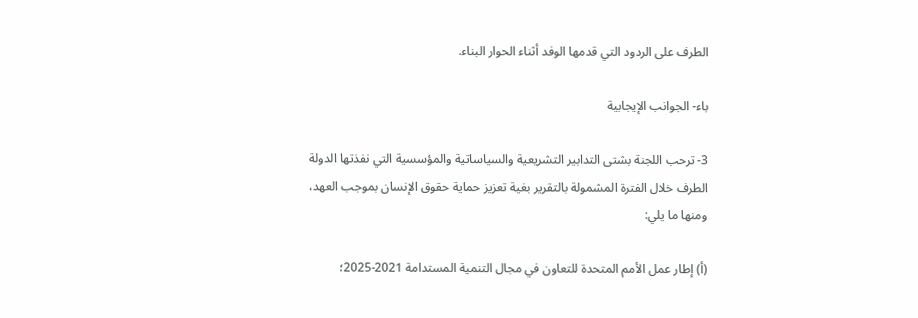الطرف على الردود التي قدمها الوفد أثناء الحوار البناء.

باء- الجوانب الإيجابية

3- ترحب اللجنة بشتى التدابير التشريعية والسياساتية والمؤسسية التي نفذتها الدولة الطرف خلال الفترة المشمولة بالتقرير بغية تعزيز حماية حقوق الإنسان بموجب العهد، ومنها ما يلي:

(أ) إطار عمل الأمم المتحدة للتعاون في مجال التنمية المستدامة 2021-2025؛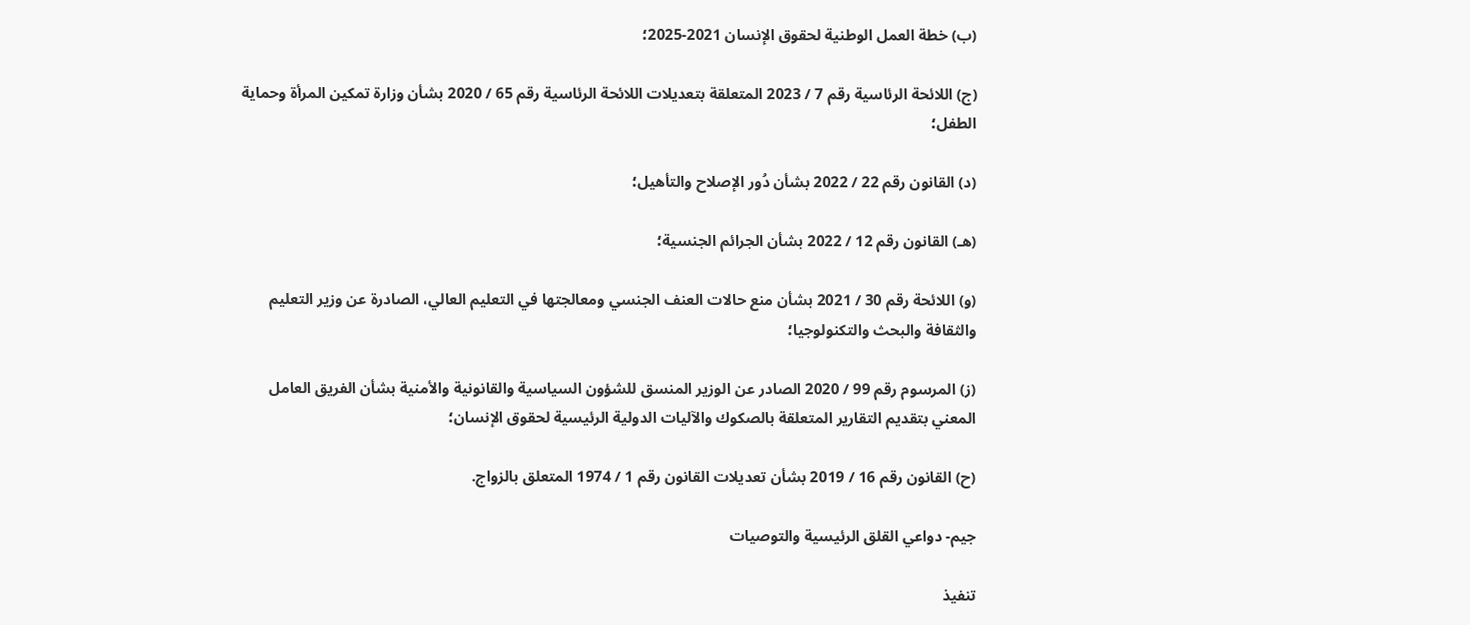(ب) خطة العمل الوطنية لحقوق الإنسان 2021-2025؛

(ج) اللائحة الرئاسية رقم 7 / 2023 المتعلقة بتعديلات اللائحة الرئاسية رقم 65 / 2020 بشأن وزارة تمكين المرأة وحماية الطفل؛

(د) القانون رقم 22 / 2022 بشأن دُور الإصلاح والتأهيل؛

(هـ) القانون رقم 12 / 2022 بشأن الجرائم الجنسية؛

(و) اللائحة رقم 30 / 2021 بشأن منع حالات العنف الجنسي ومعالجتها في التعليم العالي، الصادرة عن وزير التعليم والثقافة والبحث والتكنولوجيا؛

(ز) المرسوم رقم 99 / 2020 الصادر عن الوزير المنسق للشؤون السياسية والقانونية والأمنية بشأن الفريق العامل المعني بتقديم التقارير المتعلقة بالصكوك والآليات الدولية الرئيسية لحقوق الإنسان؛

(ح) القانون رقم 16 / 2019 بشأن تعديلات القانون رقم 1 / 1974 المتعلق بالزواج.

جيم- دواعي القلق الرئيسية والتوصيات

تنفيذ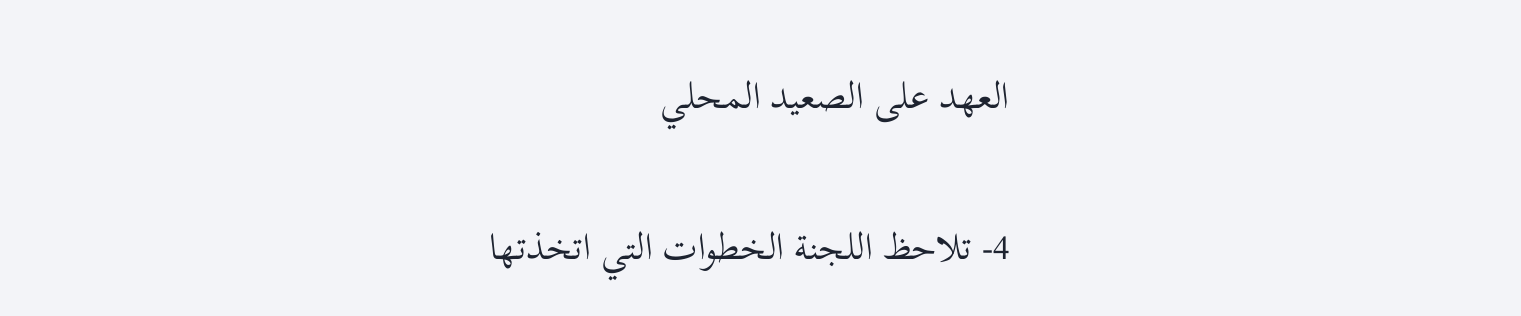العهد على الصعيد المحلي

4- تلاحظ اللجنة الخطوات التي اتخذتها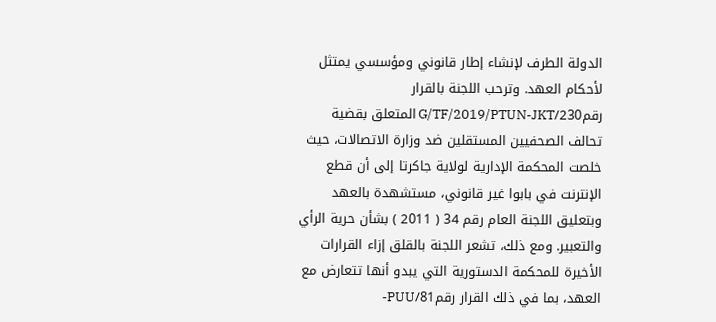الدولة الطرف لإنشاء إطار قانوني ومؤسسي يمتثل لأحكام العهد. وترحب اللجنة بالقرار رقم230/G/TF/2019/PTUN-JKT المتعلق بقضية تحالف الصحفيين المستقلين ضد وزارة الاتصالات، حيث خلصت المحكمة الإدارية لولاية جاكرتا إلى أن قطع الإنترنت في بابوا غير قانوني، مستشهدة بالعهد وبتعليق اللجنة العام رقم 34 ( 2011 ) بشأن حرية الرأي والتعبير. ومع ذلك، تشعر اللجنة بالقلق إزاء القرارات الأخيرة للمحكمة الدستورية التي يبدو أنها تتعارض مع العهد، بما في ذلك القرار رقم81/PUU-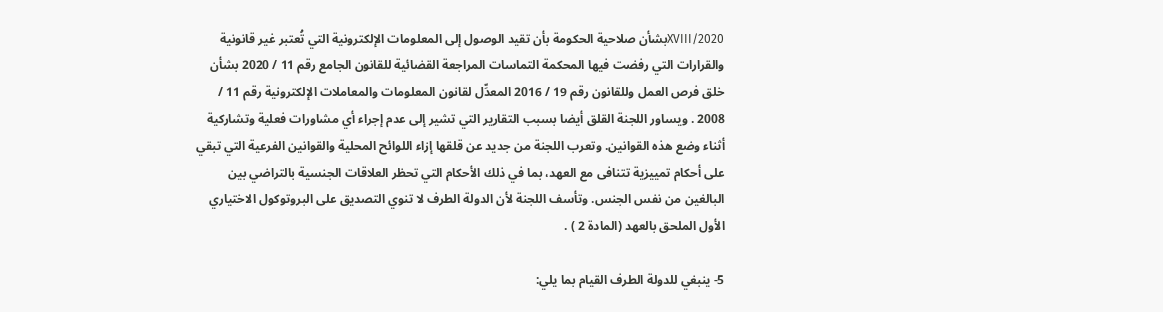XVIII/2020بشأن صلاحية الحكومة بأن تقيد الوصول إلى المعلومات الإلكترونية التي تُعتبر غير قانونية والقرارات التي رفضت فيها المحكمة التماسات المراجعة القضائية للقانون الجامع رقم 11 / 2020 بشأن خلق فرص العمل وللقانون رقم 19 / 2016 المعدِّل لقانون المعلومات والمعاملات الإلكترونية رقم 11 / 2008 . ويساور اللجنة القلق أيضا بسبب التقارير التي تشير إلى عدم إجراء أي مشاورات فعلية وتشاركية أثناء وضع هذه القوانين. وتعرب اللجنة من جديد عن قلقها إزاء اللوائح المحلية والقوانين الفرعية التي تبقي على أحكام تمييزية تتنافى مع العهد، بما في ذلك الأحكام التي تحظر العلاقات الجنسية بالتراضي بين البالغين من نفس الجنس. وتأسف اللجنة لأن الدولة الطرف لا تنوي التصديق على البروتوكول الاختياري الأول الملحق بالعهد (المادة 2 ) .

5- ينبغي للدولة الطرف القيام بما يلي: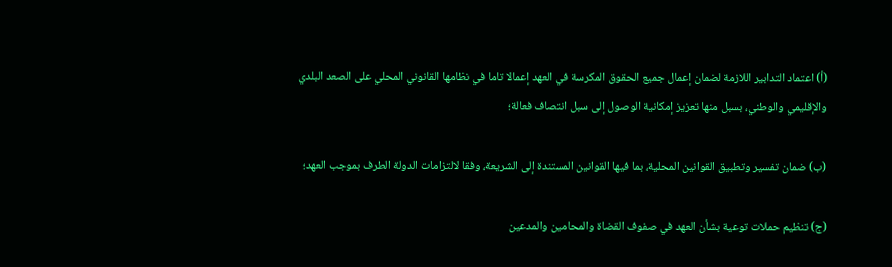(أ) اعتماد التدابير اللازمة لضمان إعمال جميع الحقوق المكرسة في العهد إعمالا تاما في نظامها القانوني المحلي على الصعد البلدي والإقليمي والوطني، بسبل منها تعزيز إمكانية الوصول إلى سبل انتصاف فعالة؛

(ب) ضمان تفسير وتطبيق القوانين المحلية، بما فيها القوانين المستندة إلى الشريعة، وفقا لالتزامات الدولة الطرف بموجب العهد؛

(ج) تنظيم حملات توعية بشأن العهد في صفوف القضاة والمحامين والمدعين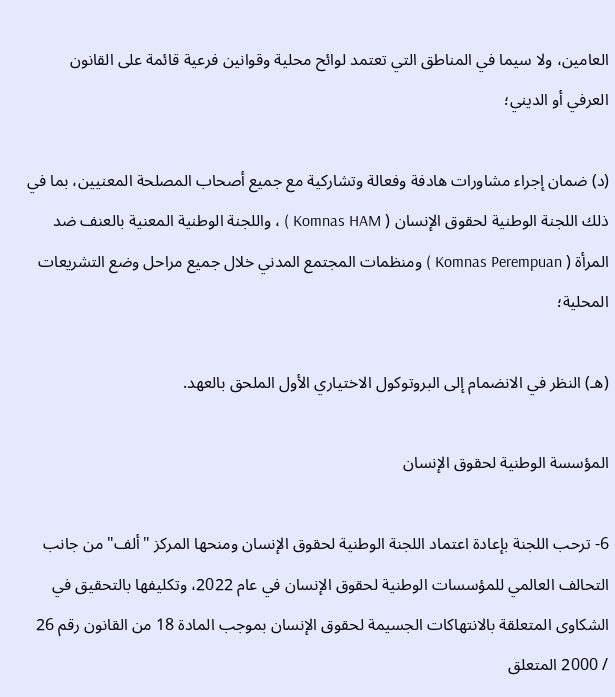العامين، ولا سيما في المناطق التي تعتمد لوائح محلية وقوانين فرعية قائمة على القانون العرفي أو الديني؛

(د) ضمان إجراء مشاورات هادفة وفعالة وتشاركية مع جميع أصحاب المصلحة المعنيين، بما في ذلك اللجنة الوطنية لحقوق الإنسان ( Komnas HAM ) ، واللجنة الوطنية المعنية بالعنف ضد المرأة ( Komnas Perempuan ) ومنظمات المجتمع المدني خلال جميع مراحل وضع التشريعات المحلية؛

(هـ) النظر في الانضمام إلى البروتوكول الاختياري الأول الملحق بالعهد.

المؤسسة الوطنية لحقوق الإنسان

6- ترحب اللجنة بإعادة اعتماد اللجنة الوطنية لحقوق الإنسان ومنحها المركز "ألف" من جانب التحالف العالمي للمؤسسات الوطنية لحقوق الإنسان في عام 2022، وتكليفها بالتحقيق في الشكاوى المتعلقة بالانتهاكات الجسيمة لحقوق الإنسان بموجب المادة 18 من القانون رقم 26 / 2000 المتعلق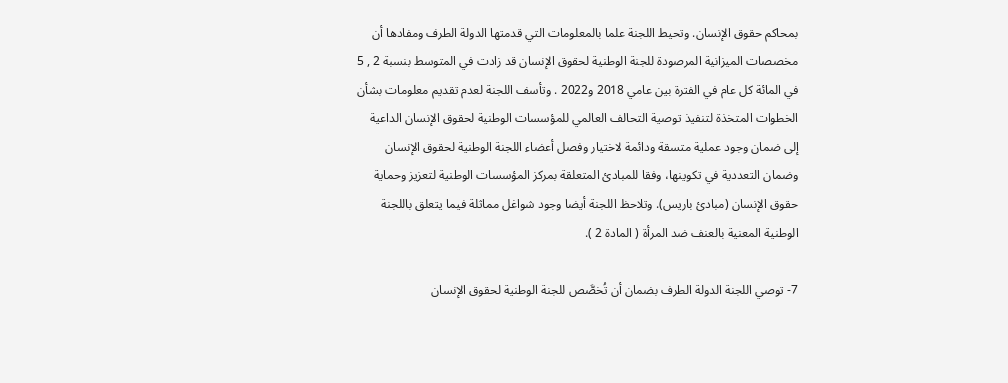بمحاكم حقوق الإنسان. وتحيط اللجنة علما بالمعلومات التي قدمتها الدولة الطرف ومفادها أن مخصصات الميزانية المرصودة للجنة الوطنية لحقوق الإنسان قد زادت في المتوسط بنسبة 2 , 5 في المائة كل عام في الفترة بين عامي 2018 و2022 . وتأسف اللجنة لعدم تقديم معلومات بشأن الخطوات المتخذة لتنفيذ توصية التحالف العالمي للمؤسسات الوطنية لحقوق الإنسان الداعية إلى ضمان وجود عملية متسقة ودائمة لاختيار وفصل أعضاء اللجنة الوطنية لحقوق الإنسان وضمان التعددية في تكوينها، وفقا للمبادئ المتعلقة بمركز المؤسسات الوطنية لتعزيز وحماية حقوق الإنسان (مبادئ باريس). وتلاحظ اللجنة أيضا وجود شواغل مماثلة فيما يتعلق باللجنة الوطنية المعنية بالعنف ضد المرأة ( المادة 2 ).

7- توصي اللجنة الدولة الطرف بضمان أن تُخصَّص للجنة الوطنية لحقوق الإنسان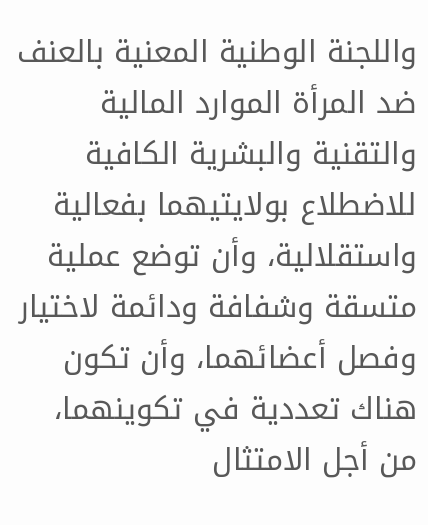واللجنة الوطنية المعنية بالعنف ضد المرأة الموارد المالية والتقنية والبشرية الكافية للاضطلاع بولايتيهما بفعالية واستقلالية، وأن توضع عملية متسقة وشفافة ودائمة لاختيار وفصل أعضائهما، وأن تكون هناك تعددية في تكوينهما، من أجل الامتثال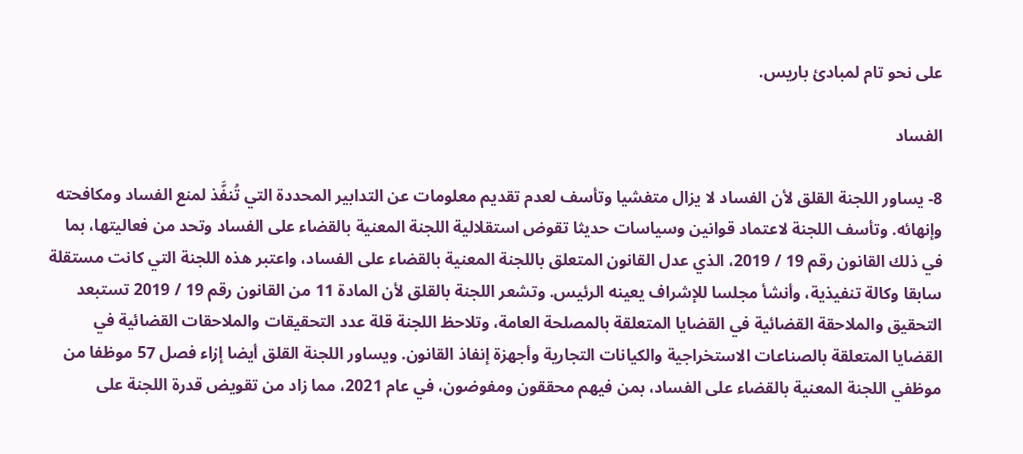على نحو تام لمبادئ باريس.

الفساد

8- يساور اللجنة القلق لأن الفساد لا يزال متفشيا وتأسف لعدم تقديم معلومات عن التدابير المحددة التي تُنفَّذ لمنع الفساد ومكافحته وإنهائه. وتأسف اللجنة لاعتماد قوانين وسياسات حديثا تقوض استقلالية اللجنة المعنية بالقضاء على الفساد وتحد من فعاليتها، بما في ذلك القانون رقم 19 / 2019، الذي عدل القانون المتعلق باللجنة المعنية بالقضاء على الفساد، واعتبر هذه اللجنة التي كانت مستقلة سابقا وكالة تنفيذية، وأنشأ مجلسا للإشراف يعينه الرئيس. وتشعر اللجنة بالقلق لأن المادة 11 من القانون رقم 19 / 2019 تستبعد التحقيق والملاحقة القضائية في القضايا المتعلقة بالمصلحة العامة، وتلاحظ اللجنة قلة عدد التحقيقات والملاحقات القضائية في القضايا المتعلقة بالصناعات الاستخراجية والكيانات التجارية وأجهزة إنفاذ القانون. ويساور اللجنة القلق أيضا إزاء فصل 57 موظفا من موظفي اللجنة المعنية بالقضاء على الفساد، بمن فيهم محققون ومفوضون، في عام 2021، مما زاد من تقويض قدرة اللجنة على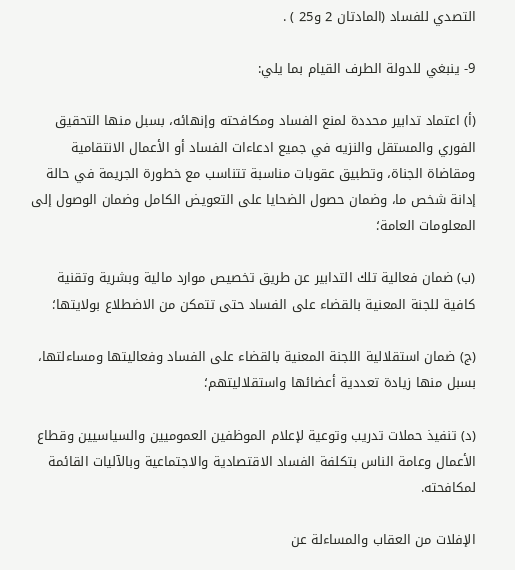التصدي للفساد (المادتان 2 و25 ) .

9- ينبغي للدولة الطرف القيام بما يلي:

(أ) اعتماد تدابير محددة لمنع الفساد ومكافحته وإنهائه، بسبل منها التحقيق الفوري والمستقل والنزيه في جميع ادعاءات الفساد أو الأعمال الانتقامية ومقاضاة الجناة، وتطبيق عقوبات مناسبة تتناسب مع خطورة الجريمة في حالة إدانة شخص ما، وضمان حصول الضحايا على التعويض الكامل وضمان الوصول إلى المعلومات العامة؛

(ب) ضمان فعالية تلك التدابير عن طريق تخصيص موارد مالية وبشرية وتقنية كافية للجنة المعنية بالقضاء على الفساد حتى تتمكن من الاضطلاع بولايتها؛

(ج) ضمان استقلالية اللجنة المعنية بالقضاء على الفساد وفعاليتها ومساءلتها، بسبل منها زيادة تعددية أعضائها واستقلاليتهم؛

(د) تنفيذ حملات تدريب وتوعية لإعلام الموظفين العموميين والسياسيين وقطاع الأعمال وعامة الناس بتكلفة الفساد الاقتصادية والاجتماعية وبالآليات القائمة لمكافحته.

الإفلات من العقاب والمساءلة عن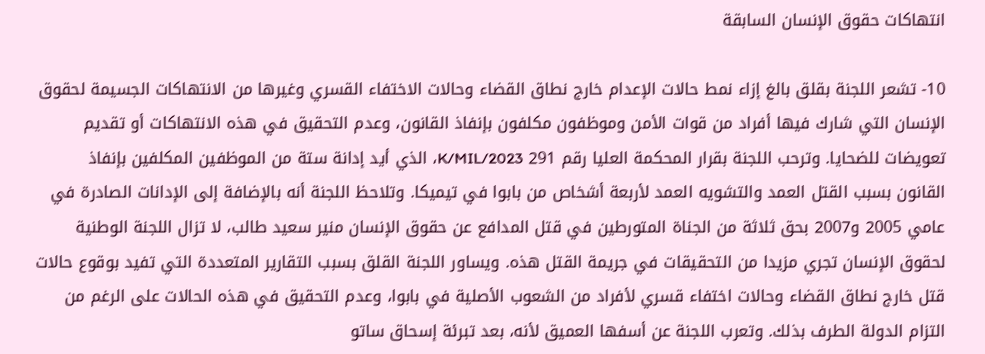انتهاكات حقوق الإنسان السابقة

10- تشعر اللجنة بقلق بالغ إزاء نمط حالات الإعدام خارج نطاق القضاء وحالات الاختفاء القسري وغيرها من الانتهاكات الجسيمة لحقوق الإنسان التي شارك فيها أفراد من قوات الأمن وموظفون مكلفون بإنفاذ القانون، وعدم التحقيق في هذه الانتهاكات أو تقديم تعويضات للضحايا. وترحب اللجنة بقرار المحكمة العليا رقم 291 K/MIL/2023، الذي أيد إدانة ستة من الموظفين المكلفين بإنفاذ القانون بسبب القتل العمد والتشويه العمد لأربعة أشخاص من بابوا في تيميكا. وتلاحظ اللجنة أنه بالإضافة إلى الإدانات الصادرة في عامي 2005 و2007 بحق ثلاثة من الجناة المتورطين في قتل المدافع عن حقوق الإنسان منير سعيد طالب، لا تزال اللجنة الوطنية لحقوق الإنسان تجري مزيدا من التحقيقات في جريمة القتل هذه. ويساور اللجنة القلق بسبب التقارير المتعددة التي تفيد بوقوع حالات قتل خارج نطاق القضاء وحالات اختفاء قسري لأفراد من الشعوب الأصلية في بابوا، وعدم التحقيق في هذه الحالات على الرغم من التزام الدولة الطرف بذلك. وتعرب اللجنة عن أسفها العميق لأنه، بعد تبرئة إسحاق ساتو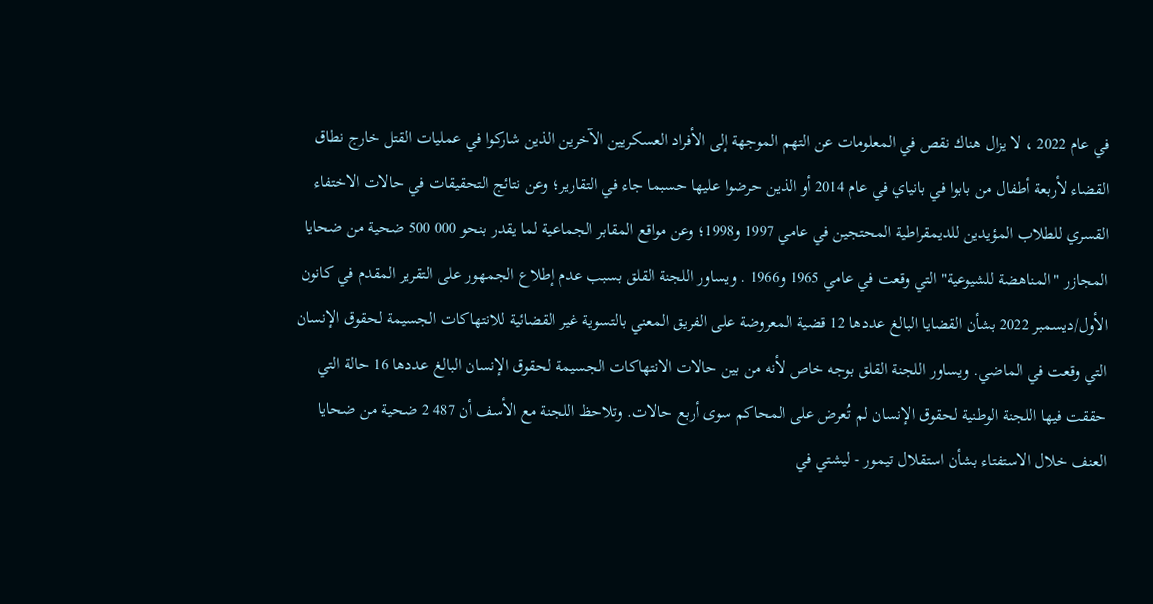في عام 2022 ، لا يزال هناك نقص في المعلومات عن التهم الموجهة إلى الأفراد العسكريين الآخرين الذين شاركوا في عمليات القتل خارج نطاق القضاء لأربعة أطفال من بابوا في بانياي في عام 2014 أو الذين حرضوا عليها حسبما جاء في التقارير؛ وعن نتائج التحقيقات في حالات الاختفاء القسري للطلاب المؤيدين للديمقراطية المحتجين في عامي 1997 و1998؛ وعن مواقع المقابر الجماعية لما يقدر بنحو 000 500 ضحية من ضحايا المجازر "المناهضة للشيوعية" التي وقعت في عامي 1965 و1966 . ويساور اللجنة القلق بسبب عدم إطلاع الجمهور على التقرير المقدم في كانون الأول/ديسمبر 2022 بشأن القضايا البالغ عددها 12 قضية المعروضة على الفريق المعني بالتسوية غير القضائية للانتهاكات الجسيمة لحقوق الإنسان التي وقعت في الماضي. ويساور اللجنة القلق بوجه خاص لأنه من بين حالات الانتهاكات الجسيمة لحقوق الإنسان البالغ عددها 16 حالة التي حققت فيها اللجنة الوطنية لحقوق الإنسان لم تُعرض على المحاكم سوى أربع حالات. وتلاحظ اللجنة مع الأسف أن 487 2 ضحية من ضحايا العنف خلال الاستفتاء بشأن استقلال تيمور - ليشتي في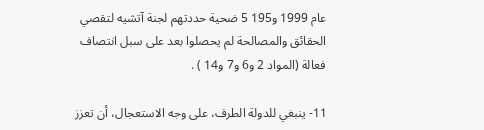عام 1999 و195 5 ضحية حددتهم لجنة آتشيه لتقصي الحقائق والمصالحة لم يحصلوا بعد على سبل انتصاف فعالة (المواد 2 و6 و7 و14 ) .

11- ينبغي للدولة الطرف، على وجه الاستعجال، أن تعزز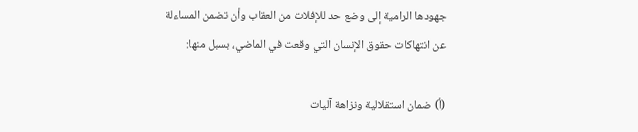جهودها الرامية إلى وضع حد للإفلات من العقاب وأن تضمن المساءلة عن انتهاكات حقوق الإنسان التي وقعت في الماضي، بسبل منها:

(أ) ضمان استقلالية ونزاهة آليات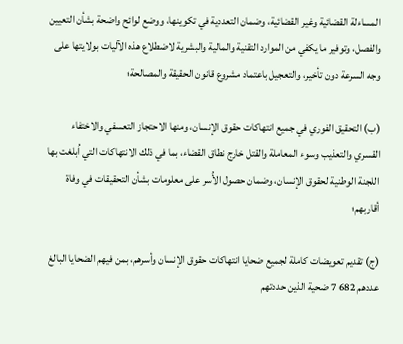المساءلة القضائية وغير القضائية، وضمان التعددية في تكوينها، ووضع لوائح واضحة بشأن التعيين والفصل، وتوفير ما يكفي من الموارد التقنية والمالية والبشرية لاضطلاع هذه الآليات بولايتها على وجه السرعة دون تأخير، والتعجيل باعتماد مشروع قانون الحقيقة والمصالحة؛

(ب) التحقيق الفوري في جميع انتهاكات حقوق الإنسان، ومنها الاحتجاز التعسفي والاختفاء القسري والتعذيب وسوء المعاملة والقتل خارج نطاق القضاء، بما في ذلك الانتهاكات التي اُبلغت بها اللجنة الوطنية لحقوق الإنسان، وضمان حصول الأُسر على معلومات بشأن التحقيقات في وفاة أقاربهم؛

(ج) تقديم تعويضات كاملة لجميع ضحايا انتهاكات حقوق الإنسان وأسرهم، بمن فيهم الضحايا البالغ عددهم 682 7 ضحية الذين حددتهم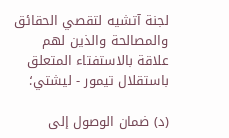لجنة آتشيه لتقصي الحقائق والمصالحة والذين لهم علاقة بالاستفتاء المتعلق باستقلال تيمور - ليشتي؛

(د) ضمان الوصول إلى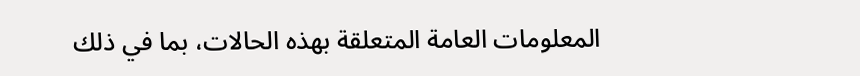المعلومات العامة المتعلقة بهذه الحالات، بما في ذلك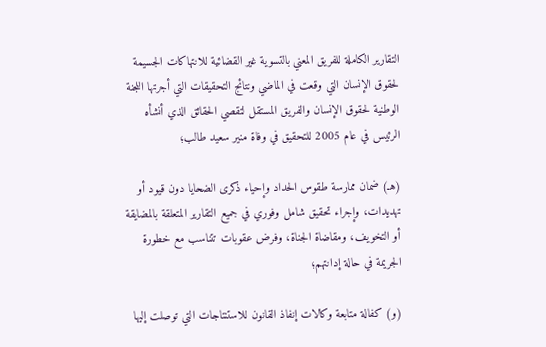التقارير الكاملة للفريق المعني بالتسوية غير القضائية للانتهاكات الجسيمة لحقوق الإنسان التي وقعت في الماضي ونتائج التحقيقات التي أجرتها اللجنة الوطنية لحقوق الإنسان والفريق المستقل لتقصي الحقائق الذي أنشأه الرئيس في عام 2005 للتحقيق في وفاة منير سعيد طالب؛

(هـ) ضمان ممارسة طقوس الحداد وإحياء ذكرى الضحايا دون قيود أو تهديدات، وإجراء تحقيق شامل وفوري في جميع التقارير المتعلقة بالمضايقة أو التخويف، ومقاضاة الجناة، وفرض عقوبات تتناسب مع خطورة الجريمة في حالة إدانتهم؛

(و) كفالة متابعة وكالات إنفاذ القانون للاستنتاجات التي توصلت إليها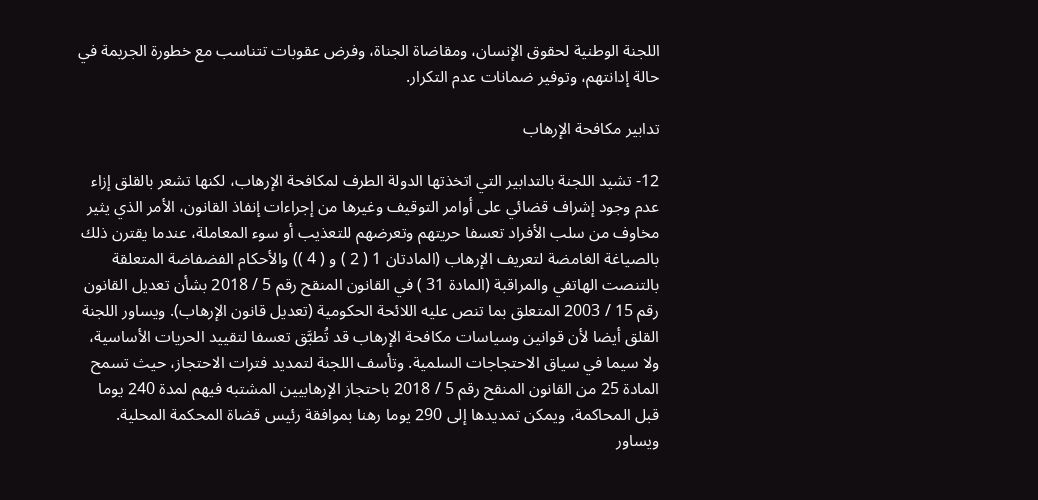اللجنة الوطنية لحقوق الإنسان، ومقاضاة الجناة، وفرض عقوبات تتناسب مع خطورة الجريمة في حالة إدانتهم، وتوفير ضمانات عدم التكرار.

تدابير مكافحة الإرهاب

12- تشيد اللجنة بالتدابير التي اتخذتها الدولة الطرف لمكافحة الإرهاب، لكنها تشعر بالقلق إزاء عدم وجود إشراف قضائي على أوامر التوقيف وغيرها من إجراءات إنفاذ القانون، الأمر الذي يثير مخاوف من سلب الأفراد تعسفا حريتهم وتعرضهم للتعذيب أو سوء المعاملة، عندما يقترن ذلك بالصياغة الغامضة لتعريف الإرهاب (المادتان 1 ( 2 ) و ( 4 )) والأحكام الفضفاضة المتعلقة بالتنصت الهاتفي والمراقبة (المادة 31 ) في القانون المنقح رقم 5 / 2018 بشأن تعديل القانون رقم 15 / 2003 المتعلق بما تنص عليه اللائحة الحكومية (تعديل قانون الإرهاب). ويساور اللجنة القلق أيضا لأن قوانين وسياسات مكافحة الإرهاب قد تُطبَّق تعسفا لتقييد الحريات الأساسية، ولا سيما في سياق الاحتجاجات السلمية. وتأسف اللجنة لتمديد فترات الاحتجاز، حيث تسمح المادة 25 من القانون المنقح رقم 5 / 2018 باحتجاز الإرهابيين المشتبه فيهم لمدة 240 يوما قبل المحاكمة، ويمكن تمديدها إلى 290 يوما رهنا بموافقة رئيس قضاة المحكمة المحلية. ويساور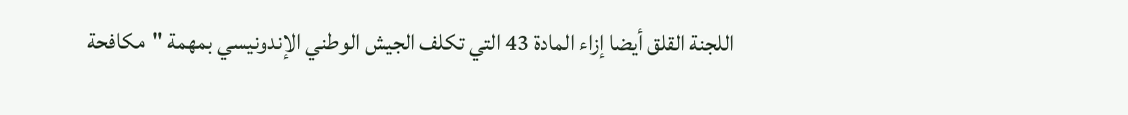اللجنة القلق أيضا إزاء المادة 43 التي تكلف الجيش الوطني الإندونيسي بمهمة "مكافحة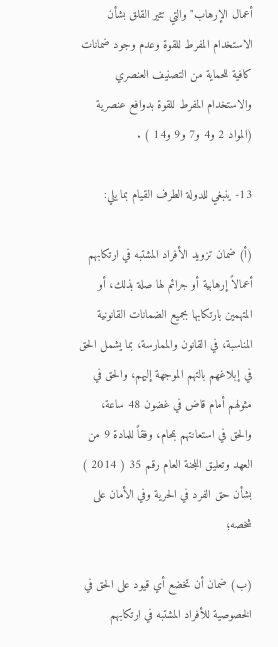أعمال الإرهاب" والتي تثير القلق بشأن الاستخدام المفرط للقوة وعدم وجود ضمانات كافية للحماية من التصنيف العنصري والاستخدام المفرط للقوة بدوافع عنصرية (المواد 2 و4 و7 و9 و14 ) .

13- ينبغي للدولة الطرف القيام بما يلي:

(أ) ضمان تزويد الأفراد المشتبه في ارتكابهم أعمالاً إرهابية أو جرائم لها صلة بذلك، أو المتهمين بارتكابها بجميع الضمانات القانونية المناسبة، في القانون والممارسة، بما يشمل الحق في إبلاغهم بالتهم الموجهة إليهم، والحق في مثولهم أمام قاض في غضون 48 ساعة، والحق في استعانتهم بمحام، وفقاً للمادة 9 من العهد وتعليق اللجنة العام رقم 35 ( 2014 ) بشأن حق الفرد في الحرية وفي الأمان على شخصه؛

(ب) ضمان أن تخضع أي قيود على الحق في الخصوصية للأفراد المشتبه في ارتكابهم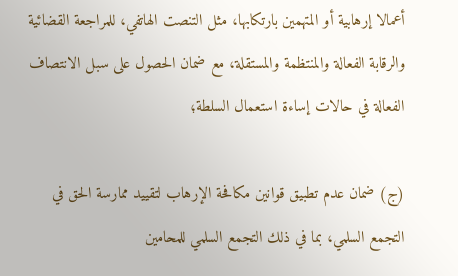أعمالا إرهابية أو المتهمين بارتكابها، مثل التنصت الهاتفي، للمراجعة القضائية والرقابة الفعالة والمنتظمة والمستقلة، مع ضمان الحصول على سبل الانتصاف الفعالة في حالات إساءة استعمال السلطة؛

(ج) ضمان عدم تطبيق قوانين مكافحة الإرهاب لتقييد ممارسة الحق في التجمع السلمي، بما في ذلك التجمع السلمي للمحامين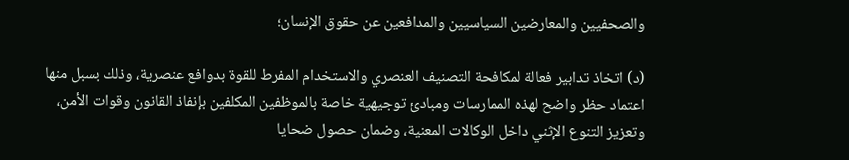والصحفيين والمعارضين السياسيين والمدافعين عن حقوق الإنسان؛

(د) اتخاذ تدابير فعالة لمكافحة التصنيف العنصري والاستخدام المفرط للقوة بدوافع عنصرية، وذلك بسبل منها اعتماد حظر واضح لهذه الممارسات ومبادئ توجيهية خاصة بالموظفين المكلفين بإنفاذ القانون وقوات الأمن، وتعزيز التنوع الإثني داخل الوكالات المعنية، وضمان حصول ضحايا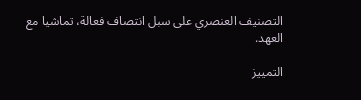التصنيف العنصري على سبل انتصاف فعالة، تماشيا مع العهد.

التمييز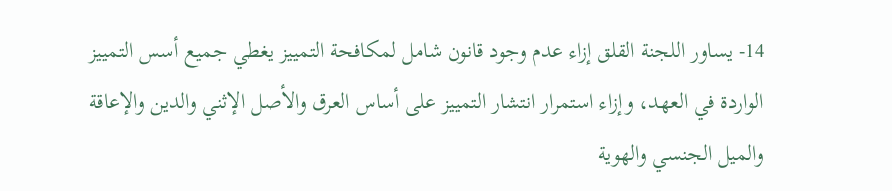14- يساور اللجنة القلق إزاء عدم وجود قانون شامل لمكافحة التمييز يغطي جميع أسس التمييز الواردة في العهد، وإزاء استمرار انتشار التمييز على أساس العرق والأصل الإثني والدين والإعاقة والميل الجنسي والهوية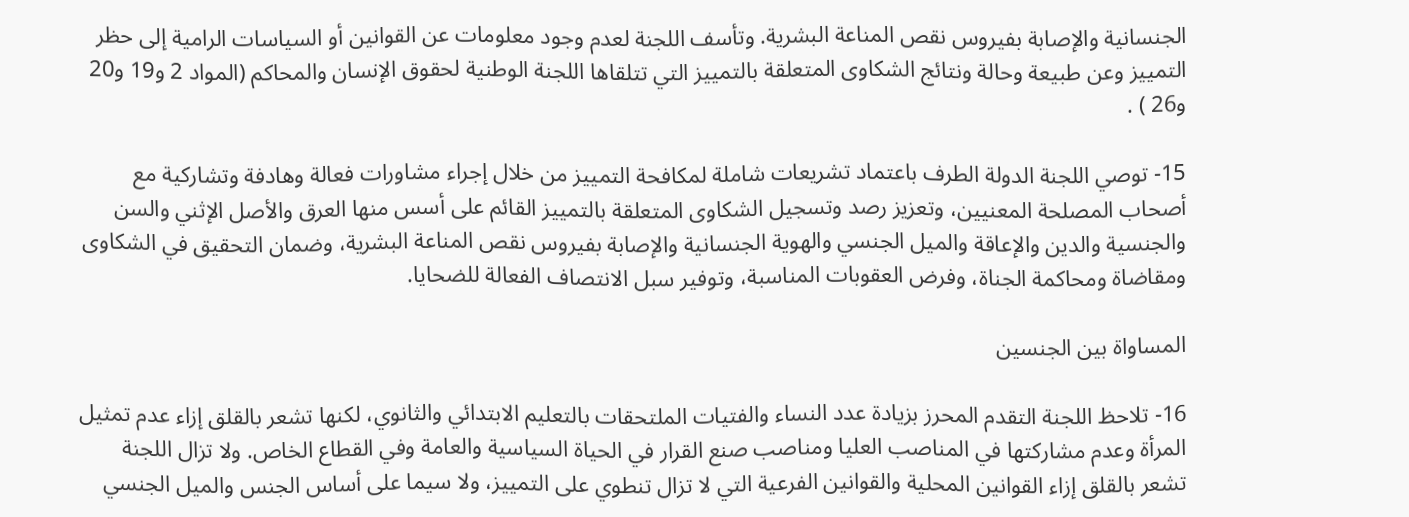الجنسانية والإصابة بفيروس نقص المناعة البشرية. وتأسف اللجنة لعدم وجود معلومات عن القوانين أو السياسات الرامية إلى حظر التمييز وعن طبيعة وحالة ونتائج الشكاوى المتعلقة بالتمييز التي تتلقاها اللجنة الوطنية لحقوق الإنسان والمحاكم (المواد 2 و19 و20 و26 ) .

15- توصي اللجنة الدولة الطرف باعتماد تشريعات شاملة لمكافحة التمييز من خلال إجراء مشاورات فعالة وهادفة وتشاركية مع أصحاب المصلحة المعنيين، وتعزيز رصد وتسجيل الشكاوى المتعلقة بالتمييز القائم على أسس منها العرق والأصل الإثني والسن والجنسية والدين والإعاقة والميل الجنسي والهوية الجنسانية والإصابة بفيروس نقص المناعة البشرية، وضمان التحقيق في الشكاوى ومقاضاة ومحاكمة الجناة، وفرض العقوبات المناسبة، وتوفير سبل الانتصاف الفعالة للضحايا.

المساواة بين الجنسين

16- تلاحظ اللجنة التقدم المحرز بزيادة عدد النساء والفتيات الملتحقات بالتعليم الابتدائي والثانوي، لكنها تشعر بالقلق إزاء عدم تمثيل المرأة وعدم مشاركتها في المناصب العليا ومناصب صنع القرار في الحياة السياسية والعامة وفي القطاع الخاص. ولا تزال اللجنة تشعر بالقلق إزاء القوانين المحلية والقوانين الفرعية التي لا تزال تنطوي على التمييز، ولا سيما على أساس الجنس والميل الجنسي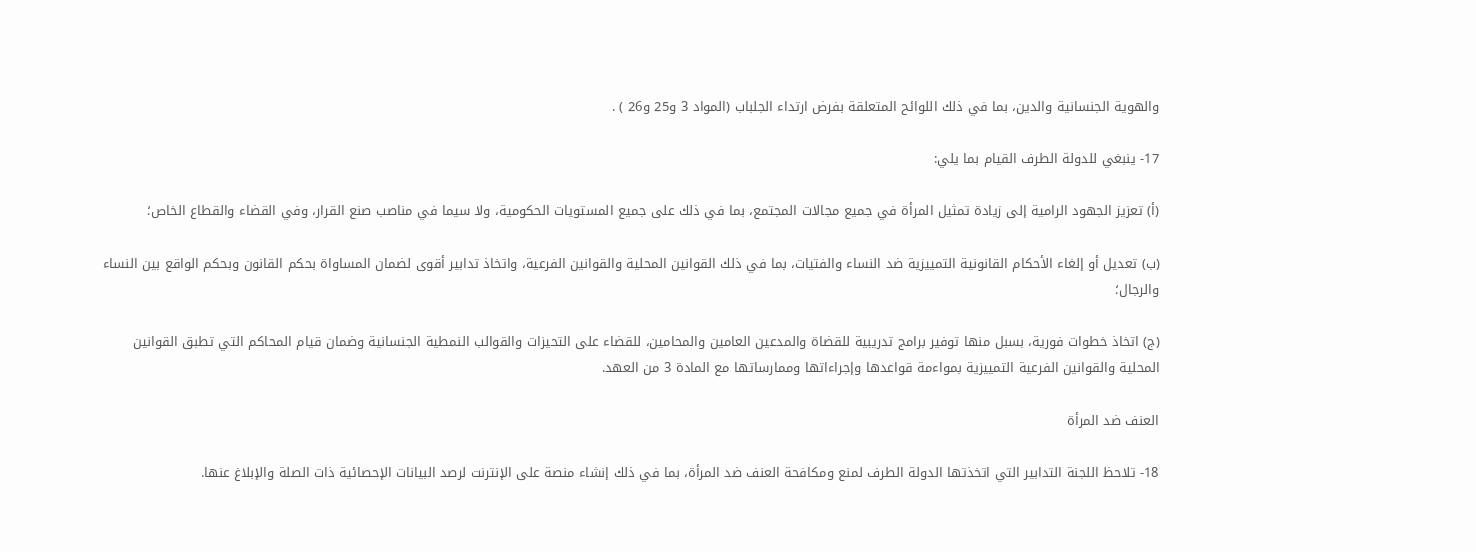والهوية الجنسانية والدين، بما في ذلك اللوائح المتعلقة بفرض ارتداء الجلباب (المواد 3 و25 و26 ) .

17- ينبغي للدولة الطرف القيام بما يلي:

(أ) تعزيز الجهود الرامية إلى زيادة تمثيل المرأة في جميع مجالات المجتمع، بما في ذلك على جميع المستويات الحكومية، ولا سيما في مناصب صنع القرار، وفي القضاء والقطاع الخاص؛

(ب) تعديل أو إلغاء الأحكام القانونية التمييزية ضد النساء والفتيات، بما في ذلك القوانين المحلية والقوانين الفرعية، واتخاذ تدابير أقوى لضمان المساواة بحكم القانون وبحكم الواقع بين النساء والرجال؛

(ج) اتخاذ خطوات فورية، بسبل منها توفير برامج تدريبية للقضاة والمدعين العامين والمحامين، للقضاء على التحيزات والقوالب النمطية الجنسانية وضمان قيام المحاكم التي تطبق القوانين المحلية والقوانين الفرعية التمييزية بمواءمة قواعدها وإجراءاتها وممارساتها مع المادة 3 من العهد.

العنف ضد المرأة

18- تلاحظ اللجنة التدابير التي اتخذتها الدولة الطرف لمنع ومكافحة العنف ضد المرأة، بما في ذلك إنشاء منصة على الإنترنت لرصد البيانات الإحصائية ذات الصلة والإبلاغ عنها.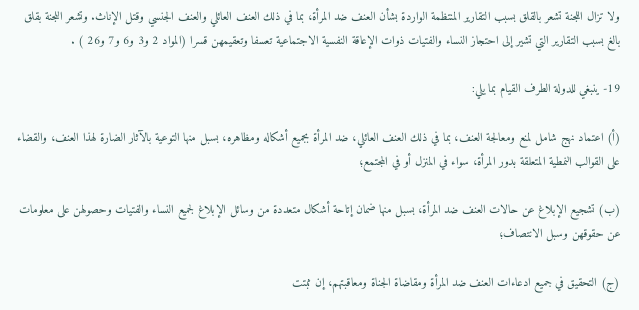ولا تزال اللجنة تشعر بالقلق بسبب التقارير المنتظمة الواردة بشأن العنف ضد المرأة، بما في ذلك العنف العائلي والعنف الجنسي وقتل الإناث. وتشعر اللجنة بقلق بالغ بسبب التقارير التي تشير إلى احتجاز النساء والفتيات ذوات الإعاقة النفسية الاجتماعية تعسفا وتعقيمهن قسرا (المواد 2 و3 و6 و7 و26 ) .

19- ينبغي للدولة الطرف القيام بما يلي:

(أ) اعتماد نهج شامل لمنع ومعالجة العنف، بما في ذلك العنف العائلي، ضد المرأة بجميع أشكاله ومظاهره، بسبل منها التوعية بالآثار الضارة لهذا العنف، والقضاء على القوالب النمطية المتعلقة بدور المرأة، سواء في المنزل أو في المجتمع؛

(ب) تشجيع الإبلاغ عن حالات العنف ضد المرأة، بسبل منها ضمان إتاحة أشكال متعددة من وسائل الإبلاغ لجميع النساء والفتيات وحصولهن على معلومات عن حقوقهن وسبل الانتصاف؛

(ج) التحقيق في جميع ادعاءات العنف ضد المرأة ومقاضاة الجناة ومعاقبتهم، إن ثبتت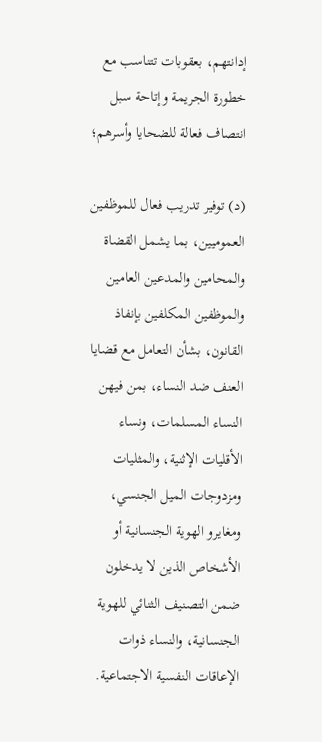إدانتهم، بعقوبات تتناسب مع خطورة الجريمة وإتاحة سبل انتصاف فعالة للضحايا وأسرهم؛

(د) توفير تدريب فعال للموظفين العموميين، بما يشمل القضاة والمحامين والمدعين العامين والموظفين المكلفين بإنفاذ القانون، بشأن التعامل مع قضايا العنف ضد النساء، بمن فيهن النساء المسلمات، ونساء الأقليات الإثنية، والمثليات ومزدوجات الميل الجنسي، ومغايرو الهوية الجنسانية أو الأشخاص الذين لا يدخلون ضمن التصنيف الثنائي للهوية الجنسانية، والنساء ذوات الإعاقات النفسية الاجتماعية.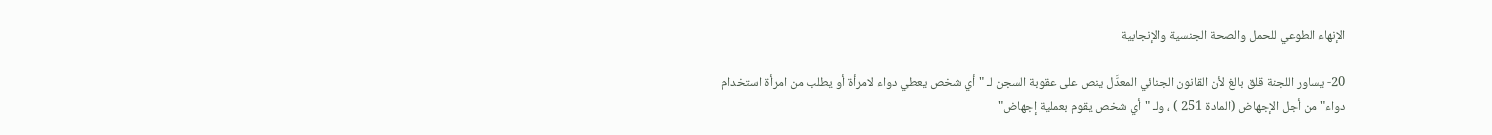الإنهاء الطوعي للحمل والصحة الجنسية والإنجابية

20- يساور اللجنة قلق بالغ لأن القانون الجنائي المعدَّل ينص على عقوبة السجن لـ "أي شخص يعطي دواء لامرأة أو يطلب من امرأة استخدام دواء" من أجل الإجهاض (المادة 251 ) ، ولـ "أي شخص يقوم بعملية إجهاض"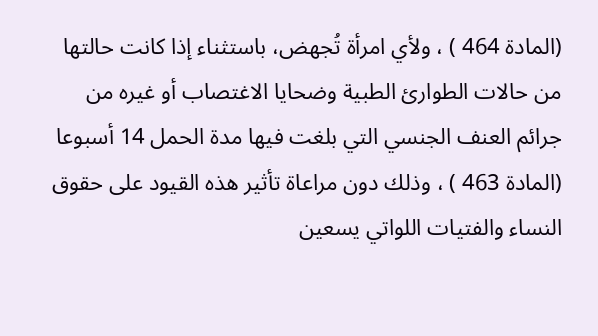(المادة 464 ) ، ولأي امرأة تُجهض، باستثناء إذا كانت حالتها من حالات الطوارئ الطبية وضحايا الاغتصاب أو غيره من جرائم العنف الجنسي التي بلغت فيها مدة الحمل 14 أسبوعا (المادة 463 ) ، وذلك دون مراعاة تأثير هذه القيود على حقوق النساء والفتيات اللواتي يسعين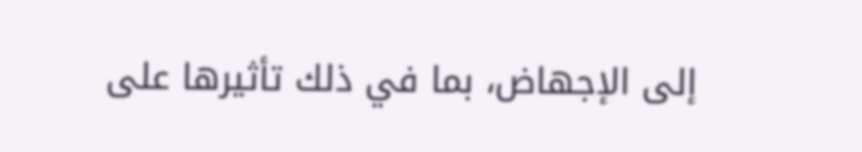إلى الإجهاض، بما في ذلك تأثيرها على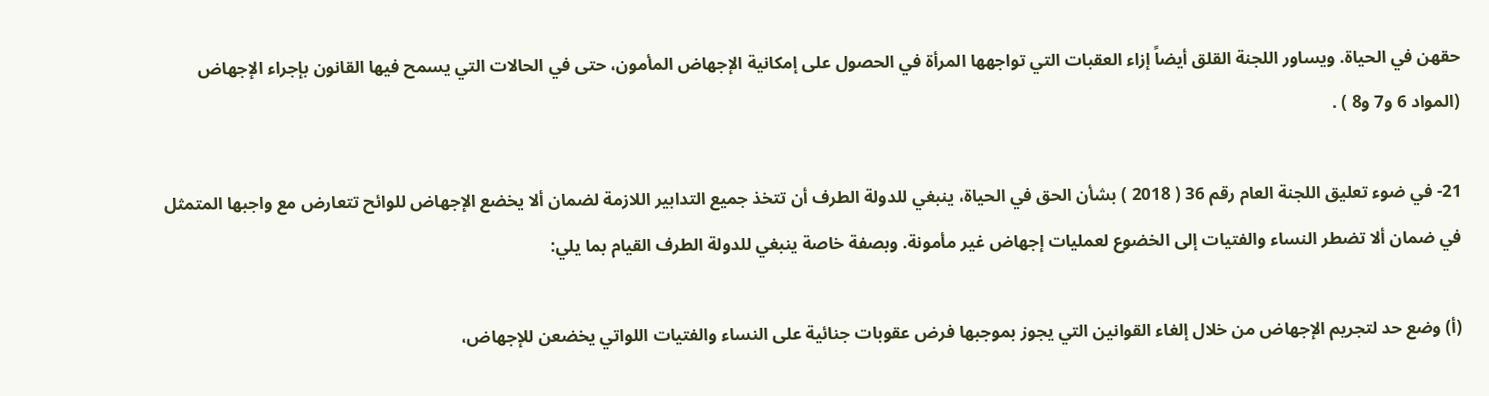حقهن في الحياة. ويساور اللجنة القلق أيضاً إزاء العقبات التي تواجهها المرأة في الحصول على إمكانية الإجهاض المأمون، حتى في الحالات التي يسمح فيها القانون بإجراء الإجهاض (المواد 6 و7 و8 ) .

21- في ضوء تعليق اللجنة العام رقم 36 ( 2018 ) بشأن الحق في الحياة، ينبغي للدولة الطرف أن تتخذ جميع التدابير اللازمة لضمان ألا يخضع الإجهاض للوائح تتعارض مع واجبها المتمثل في ضمان ألا تضطر النساء والفتيات إلى الخضوع لعمليات إجهاض غير مأمونة. وبصفة خاصة ينبغي للدولة الطرف القيام بما يلي:

(أ) وضع حد لتجريم الإجهاض من خلال إلغاء القوانين التي يجوز بموجبها فرض عقوبات جنائية على النساء والفتيات اللواتي يخضعن للإجهاض،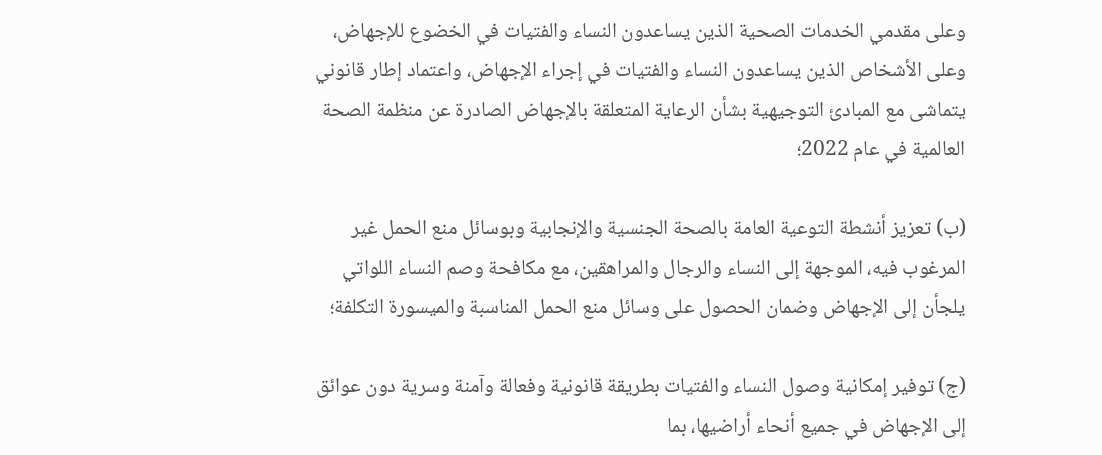وعلى مقدمي الخدمات الصحية الذين يساعدون النساء والفتيات في الخضوع للإجهاض، وعلى الأشخاص الذين يساعدون النساء والفتيات في إجراء الإجهاض، واعتماد إطار قانوني يتماشى مع المبادئ التوجيهية بشأن الرعاية المتعلقة بالإجهاض الصادرة عن منظمة الصحة العالمية في عام 2022؛

(ب) تعزيز أنشطة التوعية العامة بالصحة الجنسية والإنجابية وبوسائل منع الحمل غير المرغوب فيه، الموجهة إلى النساء والرجال والمراهقين، مع مكافحة وصم النساء اللواتي يلجأن إلى الإجهاض وضمان الحصول على وسائل منع الحمل المناسبة والميسورة التكلفة؛

(ج) توفير إمكانية وصول النساء والفتيات بطريقة قانونية وفعالة وآمنة وسرية دون عوائق إلى الإجهاض في جميع أنحاء أراضيها، بما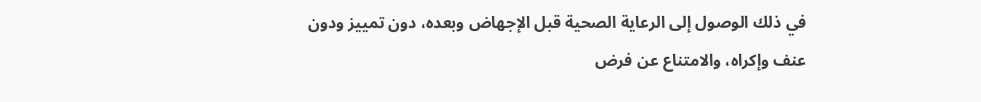في ذلك الوصول إلى الرعاية الصحية قبل الإجهاض وبعده، دون تمييز ودون عنف وإكراه، والامتناع عن فرض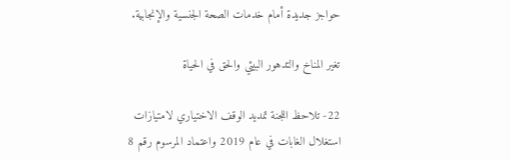حواجز جديدة أمام خدمات الصحة الجنسية والإنجابية.

تغير المناخ والتدهور البيئي والحق في الحياة

22- تلاحظ اللجنة تمديد الوقف الاختياري لامتيازات استغلال الغابات في عام 2019 واعتماد المرسوم رقم 8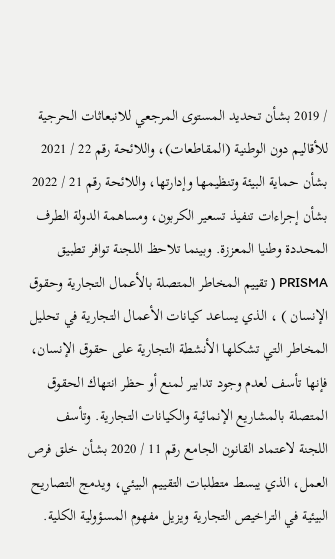/ 2019 بشأن تحديد المستوى المرجعي للانبعاثات الحرجية للأقاليم دون الوطنية (المقاطعات)، واللائحة رقم 22 / 2021 بشأن حماية البيئة وتنظيمها وإدارتها، واللائحة رقم 21 / 2022 بشأن إجراءات تنفيذ تسعير الكربون، ومساهمة الدولة الطرف المحددة وطنيا المعززة. وبينما تلاحظ اللجنة توافر تطبيق PRISMA ( تقييم المخاطر المتصلة بالأعمال التجارية وحقوق الإنسان ) ، الذي يساعد كيانات الأعمال التجارية في تحليل المخاطر التي تشكلها الأنشطة التجارية على حقوق الإنسان، فإنها تأسف لعدم وجود تدابير لمنع أو حظر انتهاك الحقوق المتصلة بالمشاريع الإنمائية والكيانات التجارية. وتأسف اللجنة لاعتماد القانون الجامع رقم 11 / 2020 بشأن خلق فرص العمل، الذي يبسط متطلبات التقييم البيئي، ويدمج التصاريح البيئية في التراخيص التجارية ويزيل مفهوم المسؤولية الكلية.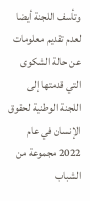وتأسف اللجنة أيضا لعدم تقديم معلومات عن حالة الشكوى التي قدمتها إلى اللجنة الوطنية لحقوق الإنسان في عام 2022 مجموعة من الشباب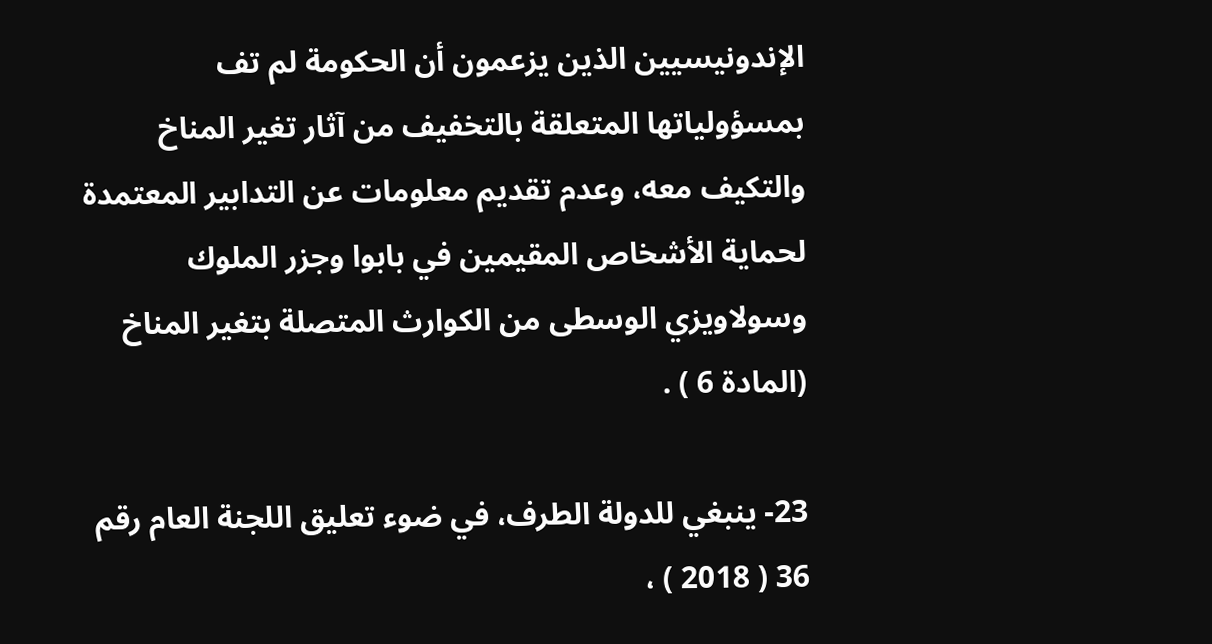الإندونيسيين الذين يزعمون أن الحكومة لم تف بمسؤولياتها المتعلقة بالتخفيف من آثار تغير المناخ والتكيف معه، وعدم تقديم معلومات عن التدابير المعتمدة لحماية الأشخاص المقيمين في بابوا وجزر الملوك وسولاويزي الوسطى من الكوارث المتصلة بتغير المناخ (المادة 6 ) .

23- ينبغي للدولة الطرف، في ضوء تعليق اللجنة العام رقم 36 ( 2018 ) ،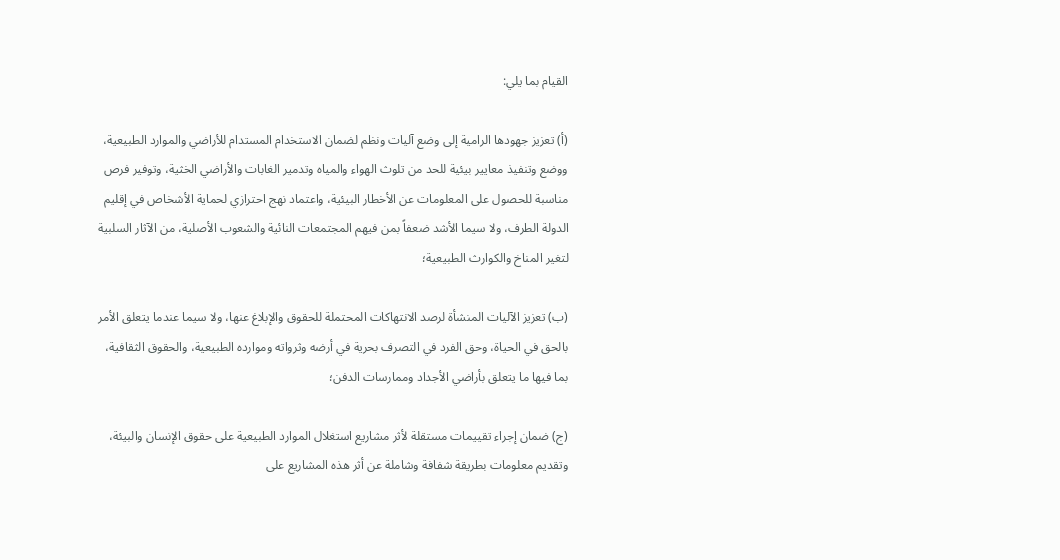القيام بما يلي:

(أ) تعزيز جهودها الرامية إلى وضع آليات ونظم لضمان الاستخدام المستدام للأراضي والموارد الطبيعية، ووضع وتنفيذ معايير بيئية للحد من تلوث الهواء والمياه وتدمير الغابات والأراضي الخثية، وتوفير فرص مناسبة للحصول على المعلومات عن الأخطار البيئية، واعتماد نهج احترازي لحماية الأشخاص في إقليم الدولة الطرف، ولا سيما الأشد ضعفاً بمن فيهم المجتمعات النائية والشعوب الأصلية، من الآثار السلبية لتغير المناخ والكوارث الطبيعية؛

(ب) تعزيز الآليات المنشأة لرصد الانتهاكات المحتملة للحقوق والإبلاغ عنها، ولا سيما عندما يتعلق الأمر بالحق في الحياة، وحق الفرد في التصرف بحرية في أرضه وثرواته وموارده الطبيعية، والحقوق الثقافية، بما فيها ما يتعلق بأراضي الأجداد وممارسات الدفن؛

(ج) ضمان إجراء تقييمات مستقلة لأثر مشاريع استغلال الموارد الطبيعية على حقوق الإنسان والبيئة، وتقديم معلومات بطريقة شفافة وشاملة عن أثر هذه المشاريع على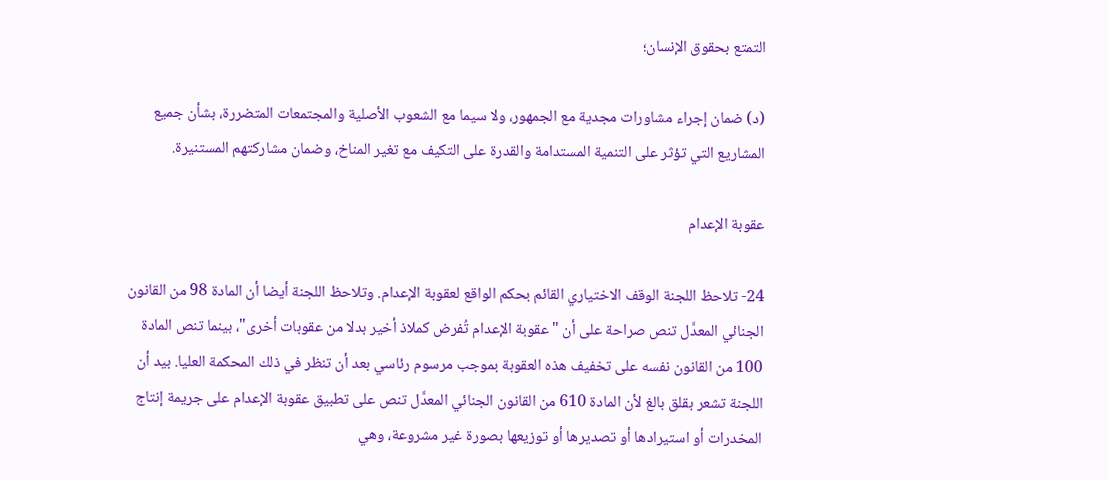التمتع بحقوق الإنسان؛

(د) ضمان إجراء مشاورات مجدية مع الجمهور، ولا سيما مع الشعوب الأصلية والمجتمعات المتضررة، بشأن جميع المشاريع التي تؤثر على التنمية المستدامة والقدرة على التكيف مع تغير المناخ، وضمان مشاركتهم المستنيرة.

عقوبة الإعدام

24- تلاحظ اللجنة الوقف الاختياري القائم بحكم الواقع لعقوبة الإعدام. وتلاحظ اللجنة أيضا أن المادة 98 من القانون الجنائي المعدَّل تنص صراحة على أن "عقوبة الإعدام تُفرض كملاذ أخير بدلا من عقوبات أخرى"، بينما تنص المادة 100 من القانون نفسه على تخفيف هذه العقوبة بموجب مرسوم رئاسي بعد أن تنظر في ذلك المحكمة العليا. بيد أن اللجنة تشعر بقلق بالغ لأن المادة 610 من القانون الجنائي المعدَّل تنص على تطبيق عقوبة الإعدام على جريمة إنتاج المخدرات أو استيرادها أو تصديرها أو توزيعها بصورة غير مشروعة، وهي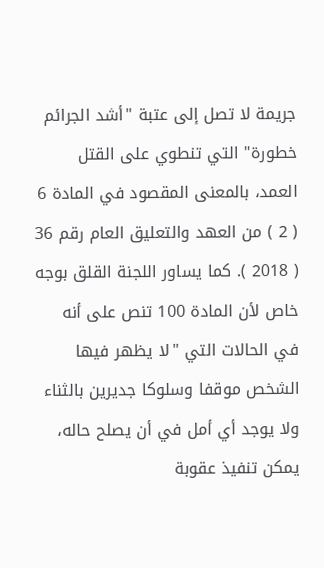جريمة لا تصل إلى عتبة "أشد الجرائم خطورة" التي تنطوي على القتل العمد، بالمعنى المقصود في المادة 6 ( 2 ) من العهد والتعليق العام رقم 36 ( 2018 ). كما يساور اللجنة القلق بوجه خاص لأن المادة 100 تنص على أنه في الحالات التي "لا يظهر فيها الشخص موقفا وسلوكا جديرين بالثناء ولا يوجد أي أمل في أن يصلح حاله، يمكن تنفيذ عقوبة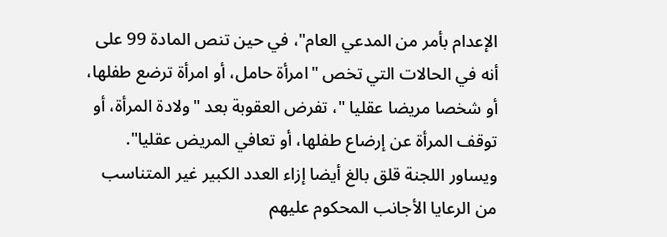الإعدام بأمر من المدعي العام"، في حين تنص المادة 99 على أنه في الحالات التي تخص "امرأة حامل، أو امرأة ترضع طفلها، أو شخصا مريضا عقليا "، تفرض العقوبة بعد "ولادة المرأة، أو توقف المرأة عن إرضاع طفلها، أو تعافي المريض عقليا". ويساور اللجنة قلق بالغ أيضا إزاء العدد الكبير غير المتناسب من الرعايا الأجانب المحكوم عليهم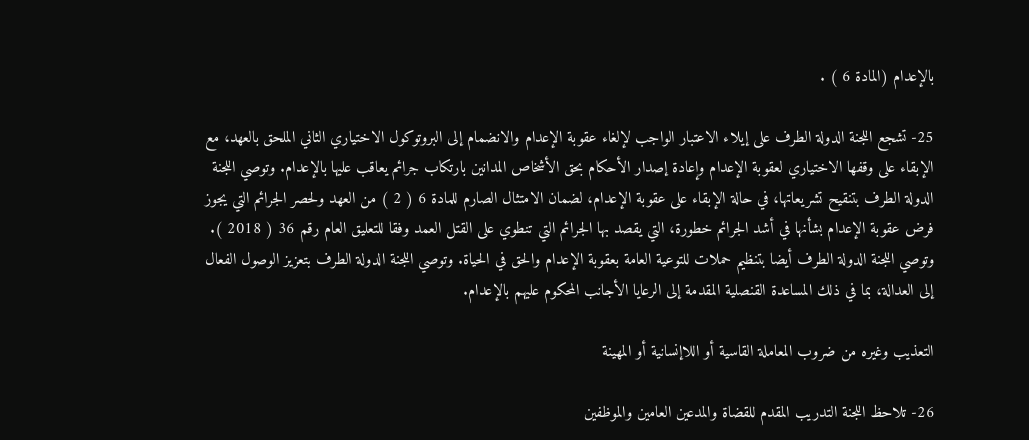بالإعدام (المادة 6 ) .

25- تشجع اللجنة الدولة الطرف على إيلاء الاعتبار الواجب لإلغاء عقوبة الإعدام والانضمام إلى البروتوكول الاختياري الثاني الملحق بالعهد، مع الإبقاء على وقفها الاختياري لعقوبة الإعدام وإعادة إصدار الأحكام بحق الأشخاص المدانين بارتكاب جرائم يعاقب عليها بالإعدام. وتوصي اللجنة الدولة الطرف بتنقيح تشريعاتها، في حالة الإبقاء على عقوبة الإعدام، لضمان الامتثال الصارم للمادة 6 ( 2 ) من العهد ولحصر الجرائم التي يجوز فرض عقوبة الإعدام بشأنها في أشد الجرائم خطورة، التي يقصد بها الجرائم التي تنطوي على القتل العمد وفقا للتعليق العام رقم 36 ( 2018 ). وتوصي اللجنة الدولة الطرف أيضا بتنظيم حملات للتوعية العامة بعقوبة الإعدام والحق في الحياة. وتوصي اللجنة الدولة الطرف بتعزيز الوصول الفعال إلى العدالة، بما في ذلك المساعدة القنصلية المقدمة إلى الرعايا الأجانب المحكوم عليهم بالإعدام.

التعذيب وغيره من ضروب المعاملة القاسية أو اللاإنسانية أو المهينة

26- تلاحظ اللجنة التدريب المقدم للقضاة والمدعين العامين والموظفين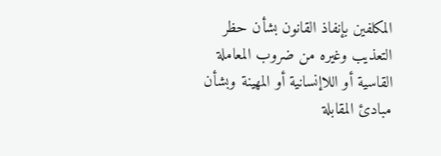المكلفين بإنفاذ القانون بشأن حظر التعذيب وغيره من ضروب المعاملة القاسية أو اللاإنسانية أو المهينة وبشأن مبادئ المقابلة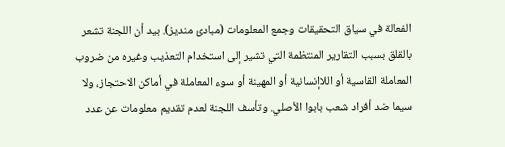الفعالة في سياق التحقيقات وجمع المعلومات (مبادئ منديز). بيد أن اللجنة تشعر بالقلق بسبب التقارير المنتظمة التي تشير إلى استخدام التعذيب وغيره من ضروب المعاملة القاسية أو اللاإنسانية أو المهينة أو سوء المعاملة في أماكن الاحتجاز، ولا سيما ضد أفراد شعب بابوا الأصلي. وتأسف اللجنة لعدم تقديم معلومات عن عدد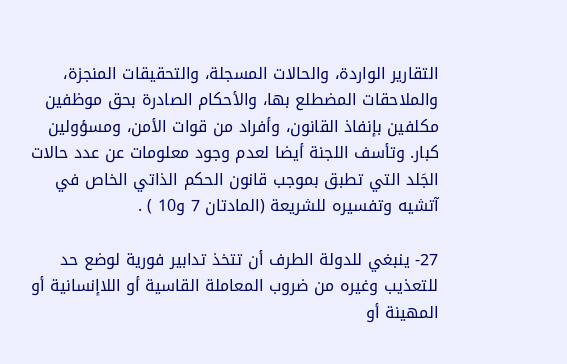التقارير الواردة، والحالات المسجلة، والتحقيقات المنجزة، والملاحقات المضطلع بها، والأحكام الصادرة بحق موظفين مكلفين بإنفاذ القانون، وأفراد من قوات الأمن، ومسؤولين كبار. وتأسف اللجنة أيضا لعدم وجود معلومات عن عدد حالات الجَلد التي تطبق بموجب قانون الحكم الذاتي الخاص في آتشيه وتفسيره للشريعة (المادتان 7 و10 ) .

27- ينبغي للدولة الطرف أن تتخذ تدابير فورية لوضع حد للتعذيب وغيره من ضروب المعاملة القاسية أو اللاإنسانية أو المهينة أو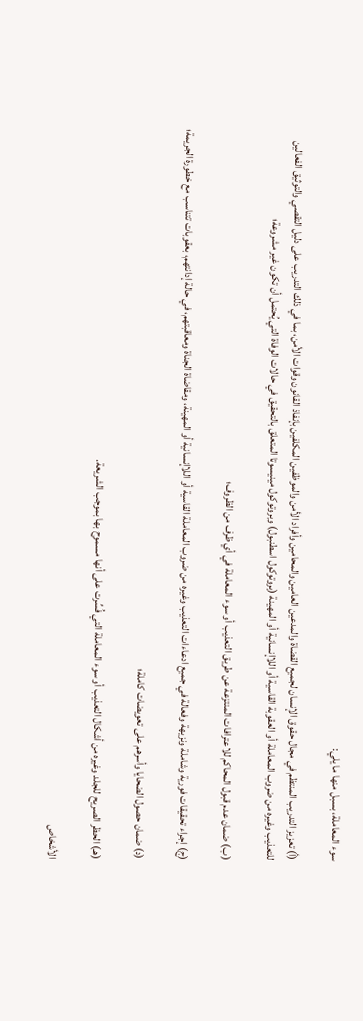سوء المعاملة، بسبل منها ما يلي:

(أ) تعزيز التدريب المنتظم في مجال حقوق الإنسان لجميع القضاة والمدعين العامين والمحامين وأفراد الأمن والموظفين المكلفين بإنفاذ القانون وقوات الأمن، بما في ذلك التدريب على دليل التقصي والتوثيق الفعالين للتعذيب وغيره من ضروب المعاملة أو العقوبة القاسية أو اللاإنسانية أو المهينة (بروتوكول اسطنبول) وبروتوكول مينيسوتا المتعلق بالتحقيق في حالات الوفاة التي يُحتمل أن تكون غير مشروعة؛

(ب) ضمان عدم قبول المحاكم للاعترافات المنتزعة عن طريق التعذيب أو سوء المعاملة في أي ظرف من الظروف؛

(ج) إجراء تحقيقات فورية وشاملة ونزيهة وفعالة في جميع ادعاءات التعذيب وغيره من ضروب المعاملة القاسية أو اللاإنسانية أو المهينة، ومقاضاة الجناة ومعاقبتهم، في حالة إدانتهم، بعقوبات تتناسب مع خطورة الجريمة؛

(د) ضمان حصول الضحايا وأسرهم على تعويضات كاملة؛

(هـ) الحظر الصريح للجلد وغيره من أشكال التعذيب أو سوء المعاملة التي فُسِّرت على أنها مسموح بها بموجب الشريعة.

الأشخاص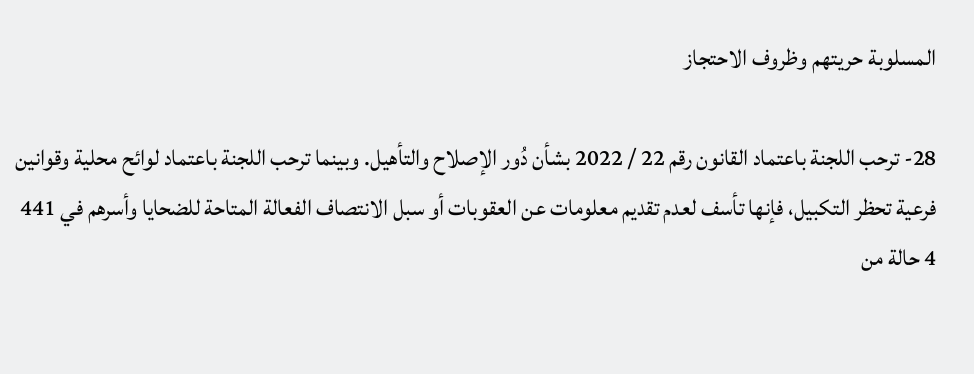المسلوبة حريتهم وظروف الاحتجاز

28- ترحب اللجنة باعتماد القانون رقم 22 / 2022 بشأن دُور الإصلاح والتأهيل. وبينما ترحب اللجنة باعتماد لوائح محلية وقوانين فرعية تحظر التكبيل، فإنها تأسف لعدم تقديم معلومات عن العقوبات أو سبل الانتصاف الفعالة المتاحة للضحايا وأسرهم في 441 4 حالة من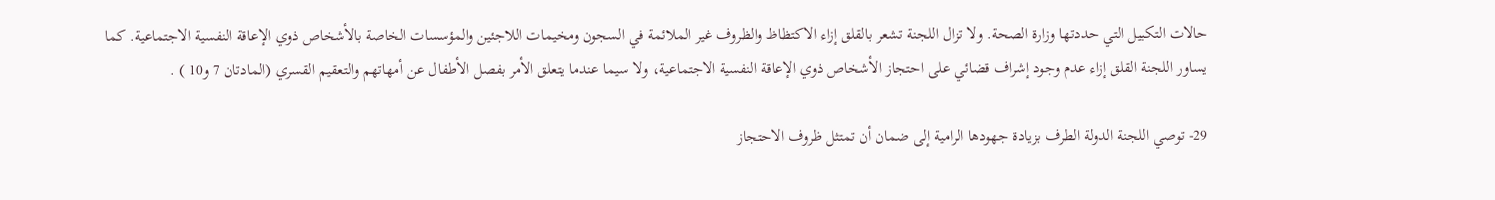حالات التكبيل التي حددتها وزارة الصحة. ولا تزال اللجنة تشعر بالقلق إزاء الاكتظاظ والظروف غير الملائمة في السجون ومخيمات اللاجئين والمؤسسات الخاصة بالأشخاص ذوي الإعاقة النفسية الاجتماعية. كما يساور اللجنة القلق إزاء عدم وجود إشراف قضائي على احتجاز الأشخاص ذوي الإعاقة النفسية الاجتماعية، ولا سيما عندما يتعلق الأمر بفصل الأطفال عن أمهاتهم والتعقيم القسري (المادتان 7 و10 ) .

29- توصي اللجنة الدولة الطرف بزيادة جهودها الرامية إلى ضمان أن تمتثل ظروف الاحتجاز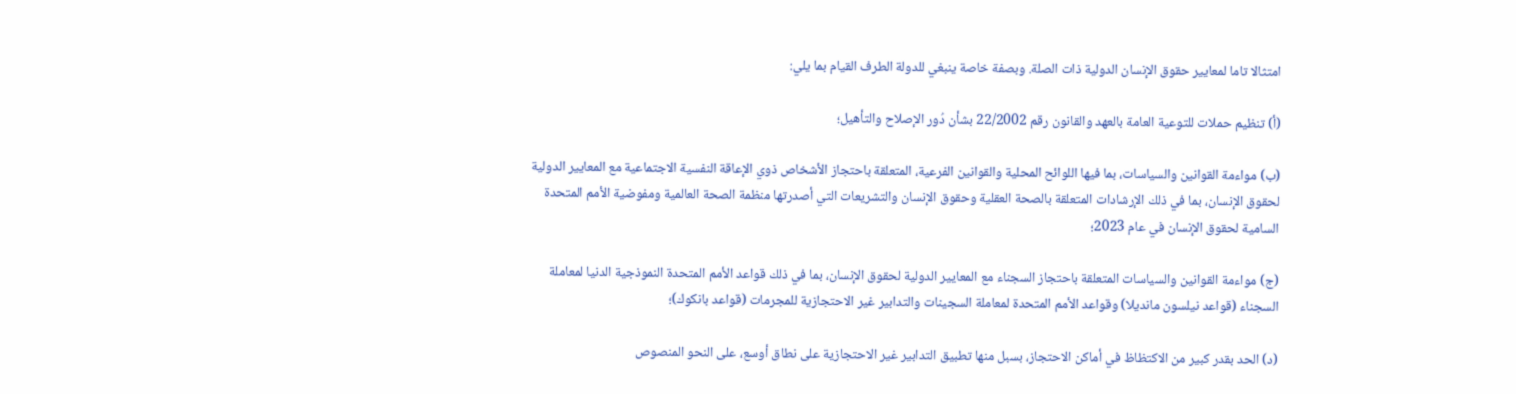امتثالا تاما لمعايير حقوق الإنسان الدولية ذات الصلة. وبصفة خاصة ينبغي للدولة الطرف القيام بما يلي:

(أ) تنظيم حملات للتوعية العامة بالعهد والقانون رقم 22/2002 بشأن دُور الإصلاح والتأهيل؛

(ب) مواءمة القوانين والسياسات، بما فيها اللوائح المحلية والقوانين الفرعية، المتعلقة باحتجاز الأشخاص ذوي الإعاقة النفسية الاجتماعية مع المعايير الدولية لحقوق الإنسان، بما في ذلك الإرشادات المتعلقة بالصحة العقلية وحقوق الإنسان والتشريعات التي أصدرتها منظمة الصحة العالمية ومفوضية الأمم المتحدة السامية لحقوق الإنسان في عام 2023؛

(ج) مواءمة القوانين والسياسات المتعلقة باحتجاز السجناء مع المعايير الدولية لحقوق الإنسان، بما في ذلك قواعد الأمم المتحدة النموذجية الدنيا لمعاملة السجناء (قواعد نيلسون مانديلا) وقواعد الأمم المتحدة لمعاملة السجينات والتدابير غير الاحتجازية للمجرمات (قواعد بانكوك)؛

(د) الحد بقدر كبير من الاكتظاظ في أماكن الاحتجاز، بسبل منها تطبيق التدابير غير الاحتجازية على نطاق أوسع، على النحو المنصوص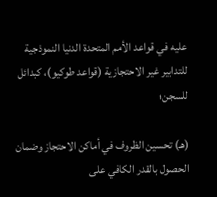عليه في قواعد الأمم المتحدة الدنيا النموذجية للتدابير غير الاحتجازية (قواعد طوكيو)، كبدائل للسجن؛

(هـ) تحسين الظروف في أماكن الاحتجاز وضمان الحصول بالقدر الكافي على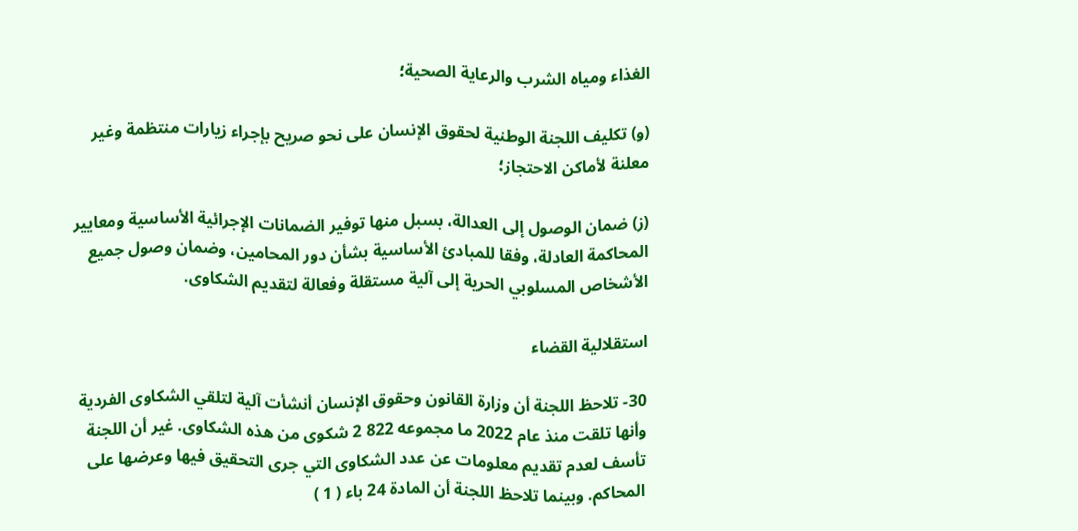الغذاء ومياه الشرب والرعاية الصحية؛

(و) تكليف اللجنة الوطنية لحقوق الإنسان على نحو صريح بإجراء زيارات منتظمة وغير معلنة لأماكن الاحتجاز؛

(ز) ضمان الوصول إلى العدالة، بسبل منها توفير الضمانات الإجرائية الأساسية ومعايير المحاكمة العادلة، وفقا للمبادئ الأساسية بشأن دور المحامين، وضمان وصول جميع الأشخاص المسلوبي الحرية إلى آلية مستقلة وفعالة لتقديم الشكاوى.

استقلالية القضاء

30- تلاحظ اللجنة أن وزارة القانون وحقوق الإنسان أنشأت آلية لتلقي الشكاوى الفردية وأنها تلقت منذ عام 2022 ما مجموعه 822 2 شكوى من هذه الشكاوى. غير أن اللجنة تأسف لعدم تقديم معلومات عن عدد الشكاوى التي جرى التحقيق فيها وعرضها على المحاكم. وبينما تلاحظ اللجنة أن المادة 24 باء ( 1 )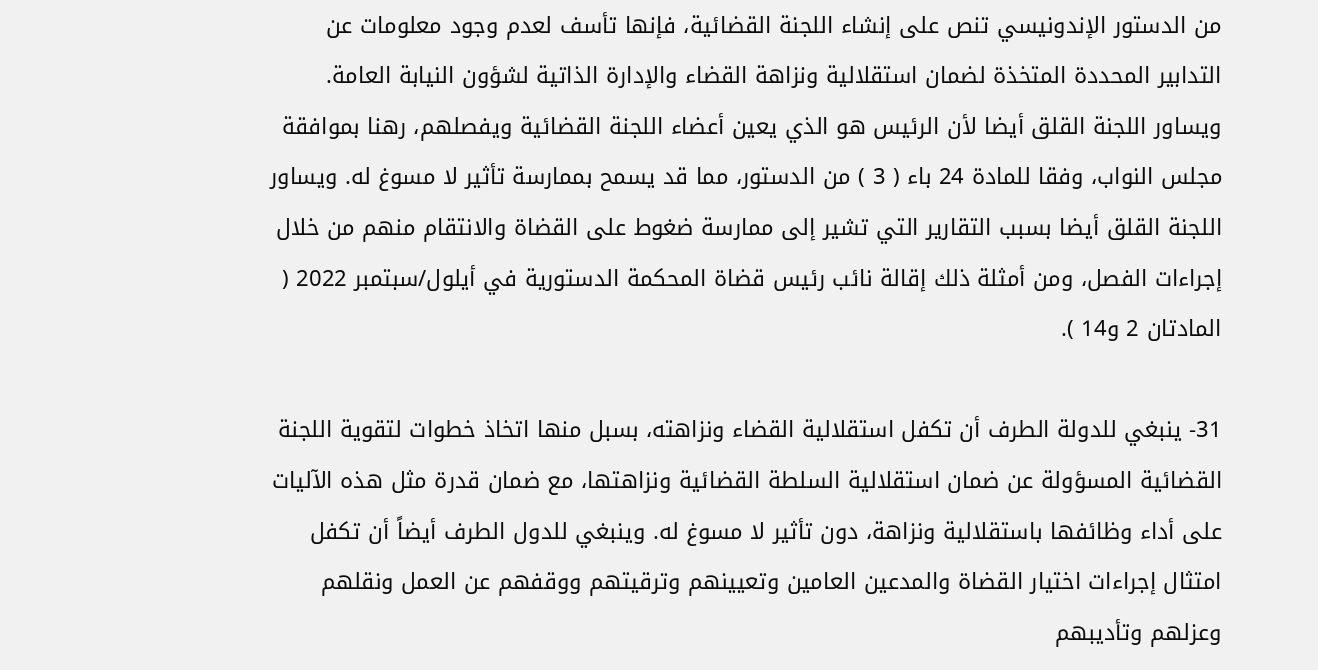من الدستور الإندونيسي تنص على إنشاء اللجنة القضائية، فإنها تأسف لعدم وجود معلومات عن التدابير المحددة المتخذة لضمان استقلالية ونزاهة القضاء والإدارة الذاتية لشؤون النيابة العامة. ويساور اللجنة القلق أيضا لأن الرئيس هو الذي يعين أعضاء اللجنة القضائية ويفصلهم، رهنا بموافقة مجلس النواب، وفقا للمادة 24 باء ( 3 ) من الدستور، مما قد يسمح بممارسة تأثير لا مسوغ له. ويساور اللجنة القلق أيضا بسبب التقارير التي تشير إلى ممارسة ضغوط على القضاة والانتقام منهم من خلال إجراءات الفصل، ومن أمثلة ذلك إقالة نائب رئيس قضاة المحكمة الدستورية في أيلول/سبتمبر 2022 ( المادتان 2 و14 ).

31- ينبغي للدولة الطرف أن تكفل استقلالية القضاء ونزاهته، بسبل منها اتخاذ خطوات لتقوية اللجنة القضائية المسؤولة عن ضمان استقلالية السلطة القضائية ونزاهتها، مع ضمان قدرة مثل هذه الآليات على أداء وظائفها باستقلالية ونزاهة، دون تأثير لا مسوغ له. وينبغي للدول الطرف أيضاً أن تكفل امتثال إجراءات اختيار القضاة والمدعين العامين وتعيينهم وترقيتهم ووقفهم عن العمل ونقلهم وعزلهم وتأديبهم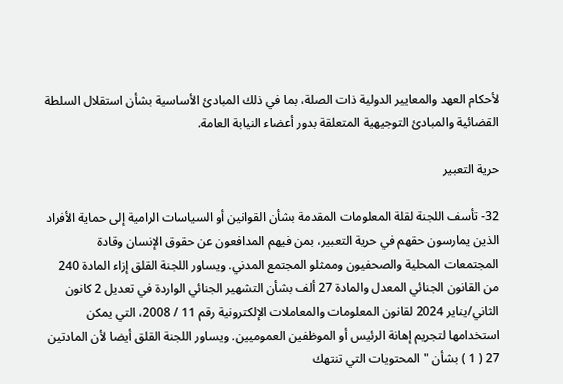لأحكام العهد والمعايير الدولية ذات الصلة، بما في ذلك المبادئ الأساسية بشأن استقلال السلطة القضائية والمبادئ التوجيهية المتعلقة بدور أعضاء النيابة العامة.

حرية التعبير

32- تأسف اللجنة لقلة المعلومات المقدمة بشأن القوانين أو السياسات الرامية إلى حماية الأفراد الذين يمارسون حقهم في حرية التعبير، بمن فيهم المدافعون عن حقوق الإنسان وقادة المجتمعات المحلية والصحفيون وممثلو المجتمع المدني. ويساور اللجنة القلق إزاء المادة 240 من القانون الجنائي المعدل والمادة 27 ألف بشأن التشهير الجنائي الواردة في تعديل 2 كانون الثاني/يناير 2024 لقانون المعلومات والمعاملات الإلكترونية رقم 11 / 2008، التي يمكن استخدامها لتجريم إهانة الرئيس أو الموظفين العموميين. ويساور اللجنة القلق أيضا لأن المادتين 27 ( 1 ) بشأن "المحتويات التي تنتهك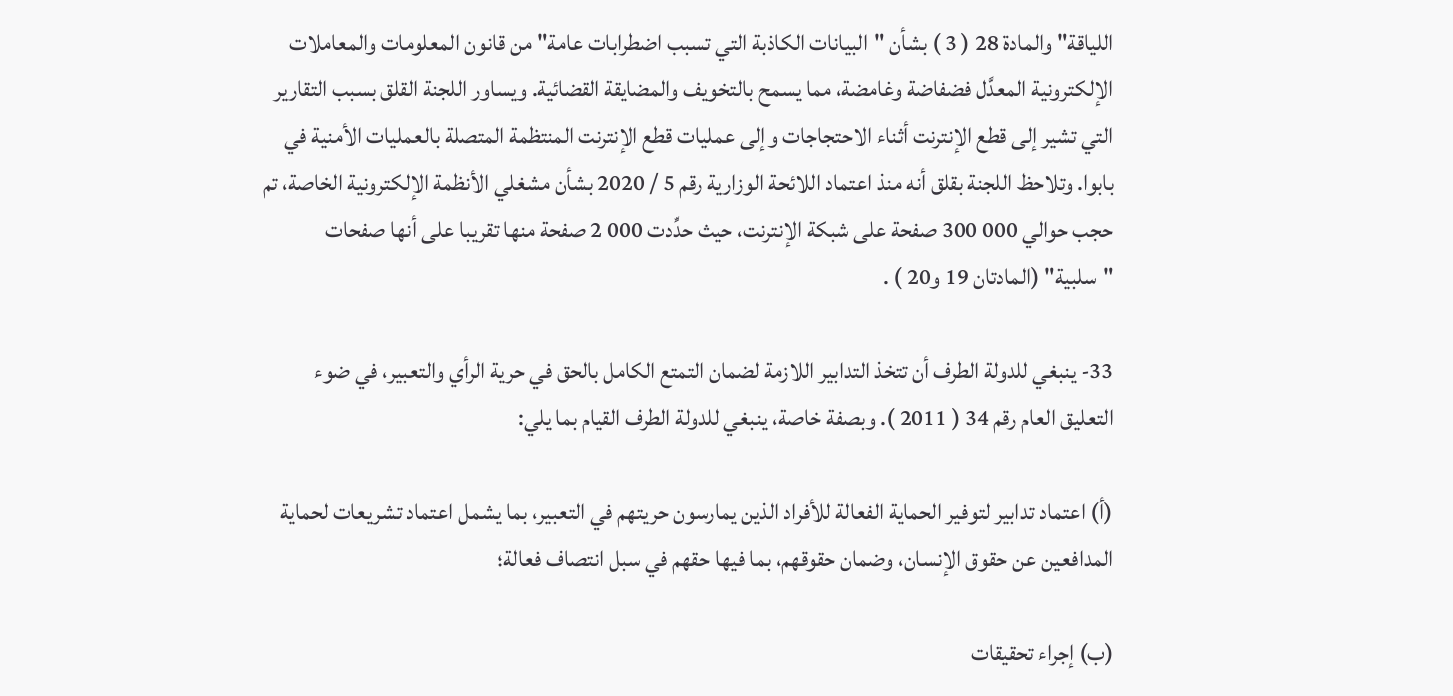اللياقة" والمادة 28 ( 3 ) بشأن "البيانات الكاذبة التي تسبب اضطرابات عامة" من قانون المعلومات والمعاملات الإلكترونية المعدَّل فضفاضة وغامضة، مما يسمح بالتخويف والمضايقة القضائية. ويساور اللجنة القلق بسبب التقارير التي تشير إلى قطع الإنترنت أثناء الاحتجاجات وإلى عمليات قطع الإنترنت المنتظمة المتصلة بالعمليات الأمنية في بابوا. وتلاحظ اللجنة بقلق أنه منذ اعتماد اللائحة الوزارية رقم 5 / 2020 بشأن مشغلي الأنظمة الإلكترونية الخاصة، تم حجب حوالي 000 300 صفحة على شبكة الإنترنت، حيث حدِّدت 000 2 صفحة منها تقريبا على أنها صفحات "سلبية" (المادتان 19 و20 ) .

33- ينبغي للدولة الطرف أن تتخذ التدابير اللازمة لضمان التمتع الكامل بالحق في حرية الرأي والتعبير، في ضوء التعليق العام رقم 34 ( 2011 ). وبصفة خاصة، ينبغي للدولة الطرف القيام بما يلي:

(أ) اعتماد تدابير لتوفير الحماية الفعالة للأفراد الذين يمارسون حريتهم في التعبير، بما يشمل اعتماد تشريعات لحماية المدافعين عن حقوق الإنسان، وضمان حقوقهم، بما فيها حقهم في سبل انتصاف فعالة؛

(ب) إجراء تحقيقات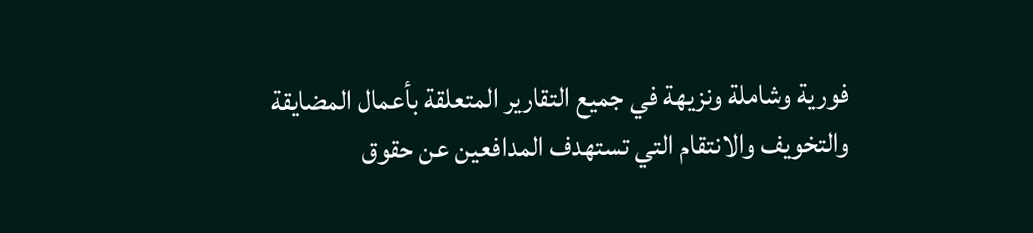فورية وشاملة ونزيهة في جميع التقارير المتعلقة بأعمال المضايقة والتخويف والانتقام التي تستهدف المدافعين عن حقوق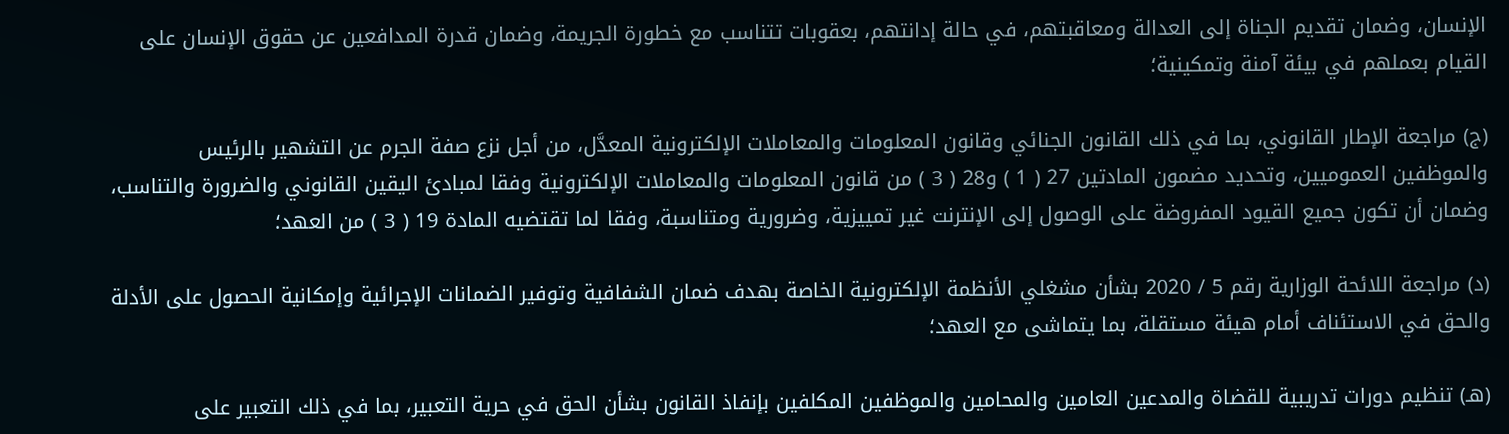الإنسان، وضمان تقديم الجناة إلى العدالة ومعاقبتهم، في حالة إدانتهم، بعقوبات تتناسب مع خطورة الجريمة، وضمان قدرة المدافعين عن حقوق الإنسان على القيام بعملهم في بيئة آمنة وتمكينية؛

(ج) مراجعة الإطار القانوني، بما في ذلك القانون الجنائي وقانون المعلومات والمعاملات الإلكترونية المعدَّل، من أجل نزع صفة الجرم عن التشهير بالرئيس والموظفين العموميين، وتحديد مضمون المادتين 27 ( 1 ) و28 ( 3 ) من قانون المعلومات والمعاملات الإلكترونية وفقا لمبادئ اليقين القانوني والضرورة والتناسب، وضمان أن تكون جميع القيود المفروضة على الوصول إلى الإنترنت غير تمييزية، وضرورية ومتناسبة، وفقا لما تقتضيه المادة 19 ( 3 ) من العهد؛

(د) مراجعة اللائحة الوزارية رقم 5 / 2020 بشأن مشغلي الأنظمة الإلكترونية الخاصة بهدف ضمان الشفافية وتوفير الضمانات الإجرائية وإمكانية الحصول على الأدلة والحق في الاستئناف أمام هيئة مستقلة، بما يتماشى مع العهد؛

(هـ) تنظيم دورات تدريبية للقضاة والمدعين العامين والمحامين والموظفين المكلفين بإنفاذ القانون بشأن الحق في حرية التعبير، بما في ذلك التعبير على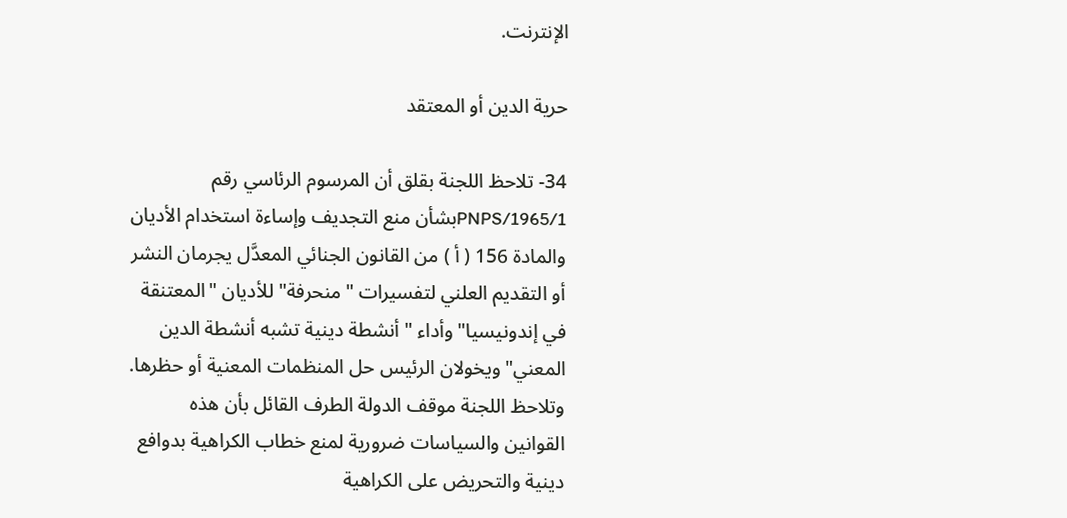الإنترنت.

حرية الدين أو المعتقد

34- تلاحظ اللجنة بقلق أن المرسوم الرئاسي رقم 1/PNPS/1965بشأن منع التجديف وإساءة استخدام الأديان والمادة 156 ( أ ) من القانون الجنائي المعدَّل يجرمان النشر أو التقديم العلني لتفسيرات "منحرفة" للأديان "المعتنقة في إندونيسيا" وأداء "أنشطة دينية تشبه أنشطة الدين المعني" ويخولان الرئيس حل المنظمات المعنية أو حظرها. وتلاحظ اللجنة موقف الدولة الطرف القائل بأن هذه القوانين والسياسات ضرورية لمنع خطاب الكراهية بدوافع دينية والتحريض على الكراهية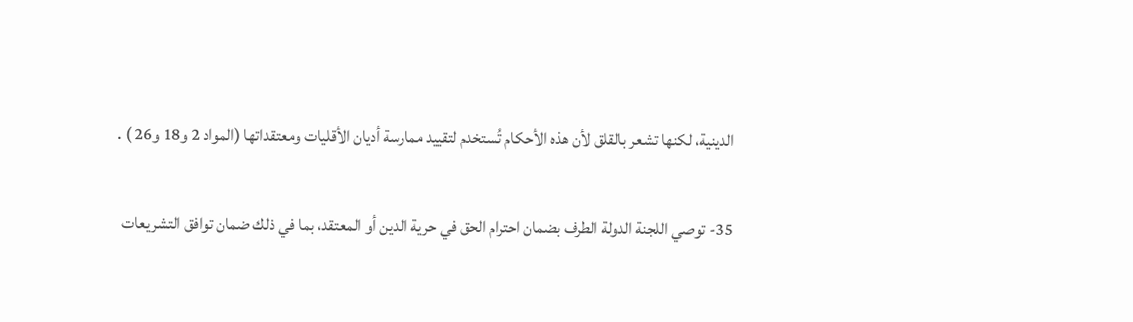الدينية، لكنها تشعر بالقلق لأن هذه الأحكام تُستخدم لتقييد ممارسة أديان الأقليات ومعتقداتها (المواد 2 و18 و26 ) .

35- توصي اللجنة الدولة الطرف بضمان احترام الحق في حرية الدين أو المعتقد، بما في ذلك ضمان توافق التشريعات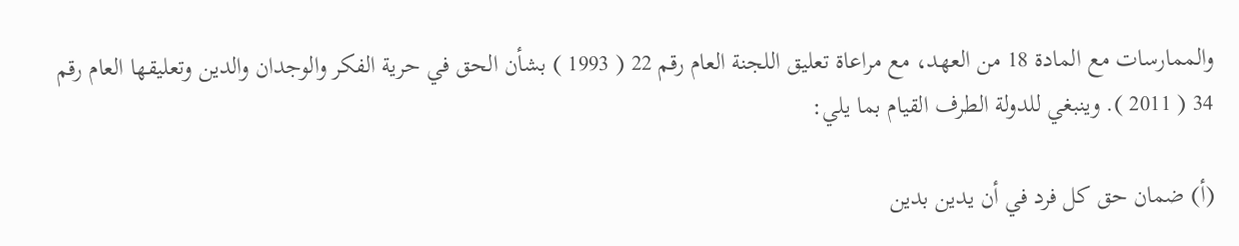والممارسات مع المادة 18 من العهد، مع مراعاة تعليق اللجنة العام رقم 22 ( 1993 ) بشأن الحق في حرية الفكر والوجدان والدين وتعليقها العام رقم 34 ( 2011 ). وينبغي للدولة الطرف القيام بما يلي:

(أ) ضمان حق كل فرد في أن يدين بدين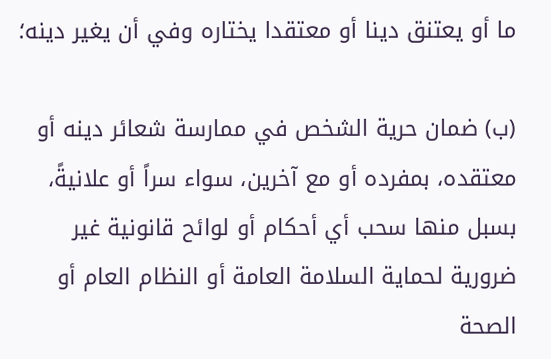ما أو يعتنق دينا أو معتقدا يختاره وفي أن يغير دينه؛

(ب) ضمان حرية الشخص في ممارسة شعائر دينه أو معتقده، بمفرده أو مع آخرين، سواء سراً أو علانيةً، بسبل منها سحب أي أحكام أو لوائح قانونية غير ضرورية لحماية السلامة العامة أو النظام العام أو الصحة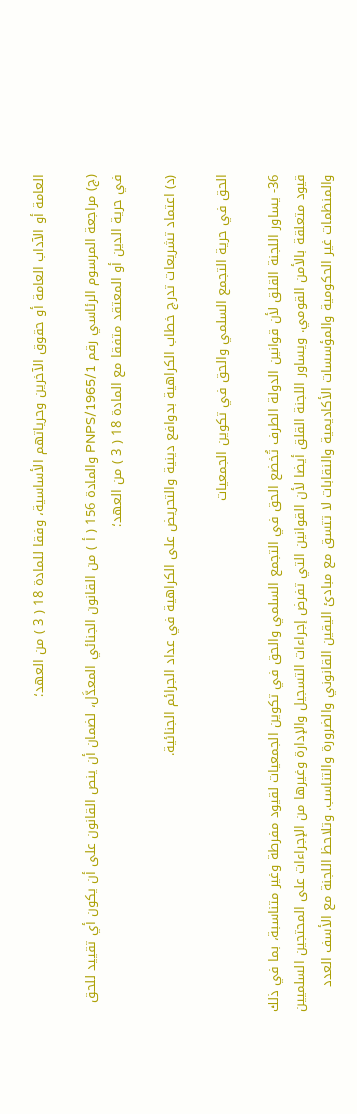العامة أو الآداب العامة أو حقوق الآخرين وحرياتهم الأساسية، وفقا للمادة 18 ( 3 ) من العهد؛

(ج) مراجعة المرسوم الرئاسي رقم 1/PNPS/1965 والمادة 156 ( أ ) من القانون الجنائي المعدَّل، لضمان أن ينص القانون على أن يكون أي تقييد للحق في حرية الدين أو المعتقد متفقا مع المادة 18 ( 3 ) من العهد؛

(د) اعتماد تشريعات تدرج خطاب الكراهية بدوافع دينية والتحريض على الكراهية في عداد الجرائم الجنائية.

الحق في حرية التجمع السلمي والحق في تكوين الجمعيات

36- يساور اللجنة القلق لأن قوانين الدولة الطرف تُخضع الحق في التجمع السلمي والحق في تكوين الجمعيات لقيود مفرطة وغير متناسبة، بما في ذلك قيود متعلقة بالأمن القومي. ويساور اللجنة القلق أيضا لأن القوانين التي تفرض إجراءات التسجيل والإدارة وغيرها من الإجراءات على المحتجين السلميين والمنظمات غير الحكومية والمؤسسات الأكاديمية والنقابات لا تتسق مع مبادئ اليقين القانوني والضرورة والتناسب. وتلاحظ اللجنة مع الأسف العدد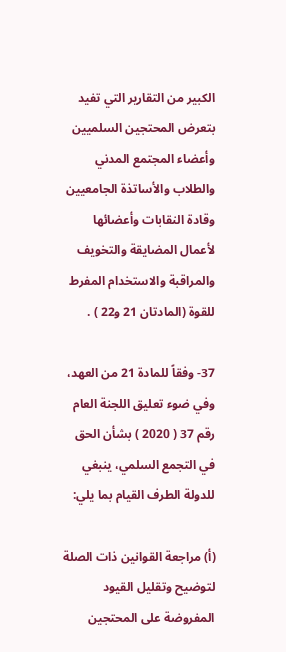الكبير من التقارير التي تفيد بتعرض المحتجين السلميين وأعضاء المجتمع المدني والطلاب والأساتذة الجامعيين وقادة النقابات وأعضائها لأعمال المضايقة والتخويف والمراقبة والاستخدام المفرط للقوة (المادتان 21 و22 ) .

37- وفقاً للمادة 21 من العهد، وفي ضوء تعليق اللجنة العام رقم 37 ( 2020 ) بشأن الحق في التجمع السلمي، ينبغي للدولة الطرف القيام بما يلي:

(أ) مراجعة القوانين ذات الصلة لتوضيح وتقليل القيود المفروضة على المحتجين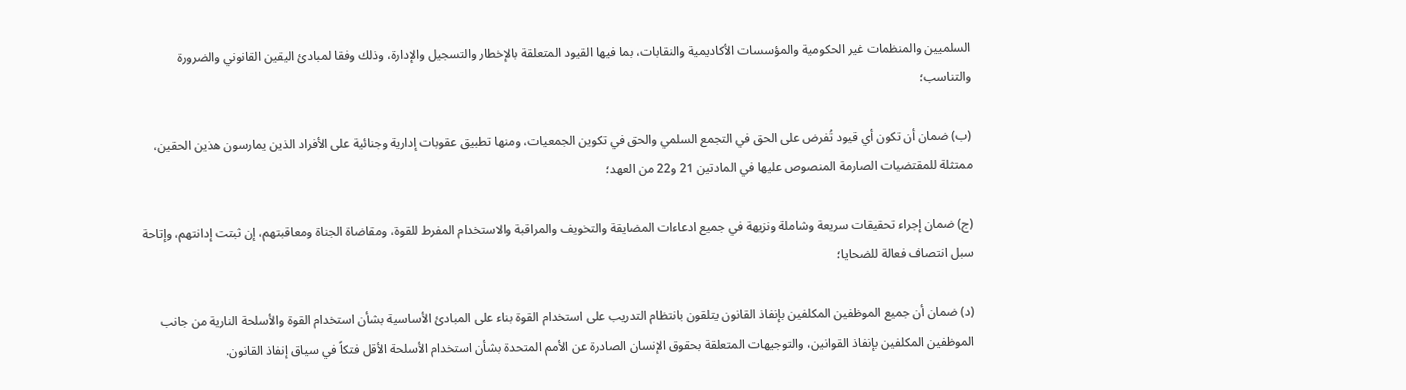السلميين والمنظمات غير الحكومية والمؤسسات الأكاديمية والنقابات، بما فيها القيود المتعلقة بالإخطار والتسجيل والإدارة، وذلك وفقا لمبادئ اليقين القانوني والضرورة والتناسب؛

(ب) ضمان أن تكون أي قيود تُفرض على الحق في التجمع السلمي والحق في تكوين الجمعيات، ومنها تطبيق عقوبات إدارية وجنائية على الأفراد الذين يمارسون هذين الحقين، ممتثلة للمقتضيات الصارمة المنصوص عليها في المادتين 21 و22 من العهد؛

(ج) ضمان إجراء تحقيقات سريعة وشاملة ونزيهة في جميع ادعاءات المضايقة والتخويف والمراقبة والاستخدام المفرط للقوة، ومقاضاة الجناة ومعاقبتهم، إن ثبتت إدانتهم، وإتاحة سبل انتصاف فعالة للضحايا؛

(د) ضمان أن جميع الموظفين المكلفين بإنفاذ القانون يتلقون بانتظام التدريب على استخدام القوة بناء على المبادئ الأساسية بشأن استخدام القوة والأسلحة النارية من جانب الموظفين المكلفين بإنفاذ القوانين، والتوجيهات المتعلقة بحقوق الإنسان الصادرة عن الأمم المتحدة بشأن استخدام الأسلحة الأقل فتكاً في سياق إنفاذ القانون.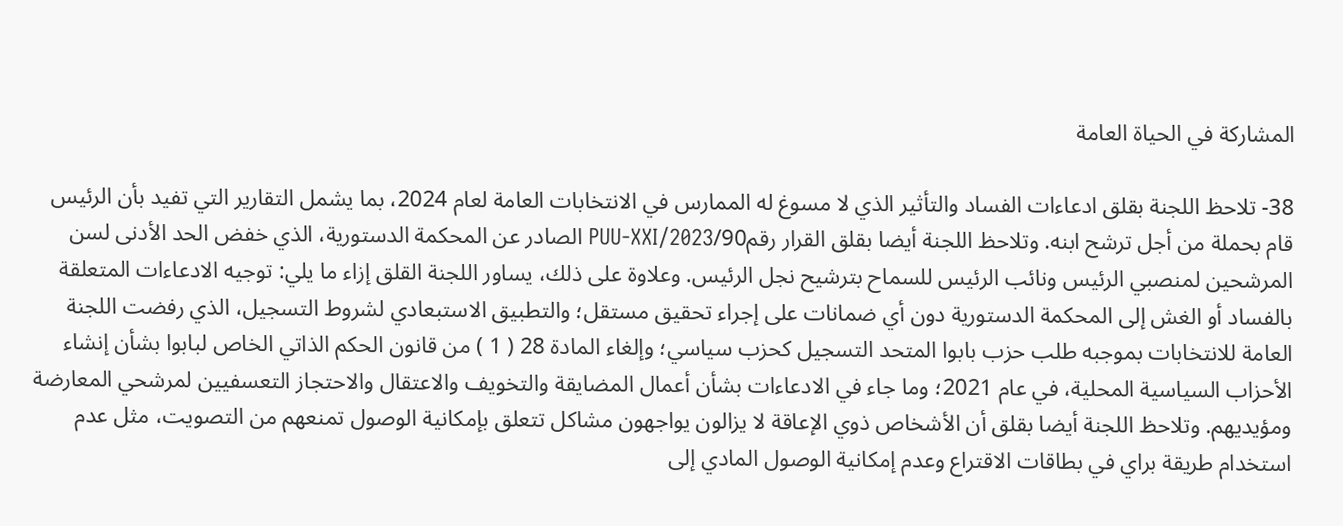المشاركة في الحياة العامة

38- تلاحظ اللجنة بقلق ادعاءات الفساد والتأثير الذي لا مسوغ له الممارس في الانتخابات العامة لعام 2024، بما يشمل التقارير التي تفيد بأن الرئيس قام بحملة من أجل ترشح ابنه. وتلاحظ اللجنة أيضا بقلق القرار رقم90/PUU-XXI/2023 الصادر عن المحكمة الدستورية، الذي خفض الحد الأدنى لسن المرشحين لمنصبي الرئيس ونائب الرئيس للسماح بترشيح نجل الرئيس. وعلاوة على ذلك، يساور اللجنة القلق إزاء ما يلي: توجيه الادعاءات المتعلقة بالفساد أو الغش إلى المحكمة الدستورية دون أي ضمانات على إجراء تحقيق مستقل؛ والتطبيق الاستبعادي لشروط التسجيل، الذي رفضت اللجنة العامة للانتخابات بموجبه طلب حزب بابوا المتحد التسجيل كحزب سياسي؛ وإلغاء المادة 28 ( 1 ) من قانون الحكم الذاتي الخاص لبابوا بشأن إنشاء الأحزاب السياسية المحلية، في عام 2021؛ وما جاء في الادعاءات بشأن أعمال المضايقة والتخويف والاعتقال والاحتجاز التعسفيين لمرشحي المعارضة ومؤيديهم. وتلاحظ اللجنة أيضا بقلق أن الأشخاص ذوي الإعاقة لا يزالون يواجهون مشاكل تتعلق بإمكانية الوصول تمنعهم من التصويت، مثل عدم استخدام طريقة براي في بطاقات الاقتراع وعدم إمكانية الوصول المادي إلى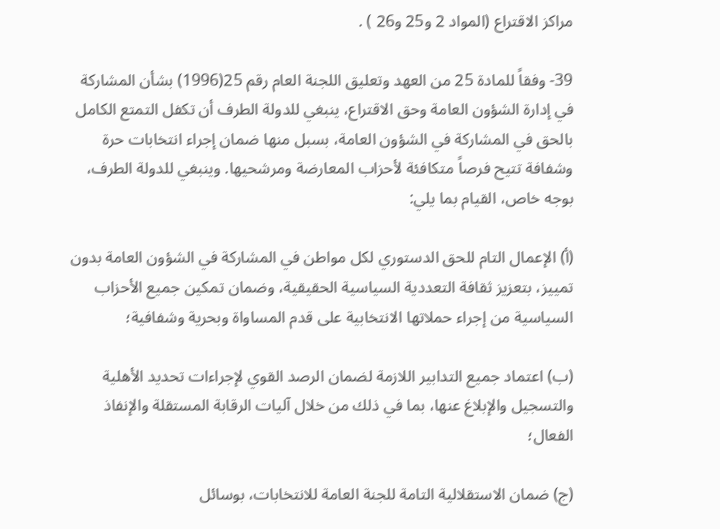مراكز الاقتراع (المواد 2 و25 و26 ) .

39- وفقاً للمادة 25 من العهد وتعليق اللجنة العام رقم 25(1996) بشأن المشاركة في إدارة الشؤون العامة وحق الاقتراع، ينبغي للدولة الطرف أن تكفل التمتع الكامل بالحق في المشاركة في الشؤون العامة، بسبل منها ضمان إجراء انتخابات حرة وشفافة تتيح فرصاً متكافئة لأحزاب المعارضة ومرشحيها. وينبغي للدولة الطرف، بوجه خاص، القيام بما يلي:

(أ) الإعمال التام للحق الدستوري لكل مواطن في المشاركة في الشؤون العامة بدون تمييز، بتعزيز ثقافة التعددية السياسية الحقيقية، وضمان تمكين جميع الأحزاب السياسية من إجراء حملاتها الانتخابية على قدم المساواة وبحرية وشفافية؛

(ب) اعتماد جميع التدابير اللازمة لضمان الرصد القوي لإجراءات تحديد الأهلية والتسجيل والإبلاغ عنها، بما في ذلك من خلال آليات الرقابة المستقلة والإنفاذ الفعال؛

(ج) ضمان الاستقلالية التامة للجنة العامة للانتخابات، بوسائل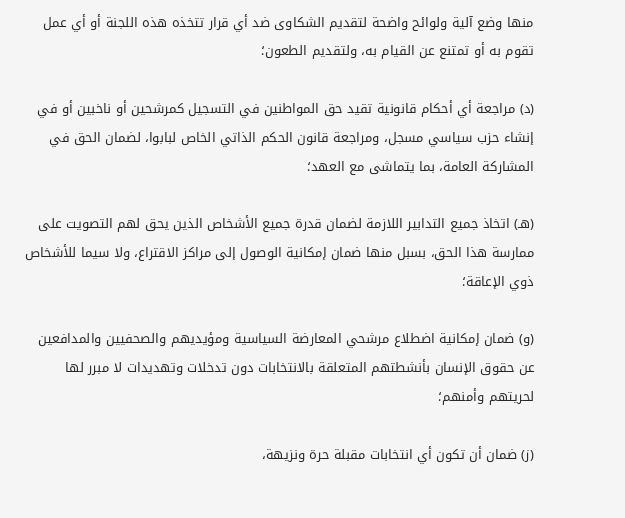منها وضع آلية ولوائح واضحة لتقديم الشكاوى ضد أي قرار تتخذه هذه اللجنة أو أي عمل تقوم به أو تمتنع عن القيام به، ولتقديم الطعون؛

(د) مراجعة أي أحكام قانونية تقيد حق المواطنين في التسجيل كمرشحين أو ناخبين أو في إنشاء حزب سياسي مسجل، ومراجعة قانون الحكم الذاتي الخاص لبابوا، لضمان الحق في المشاركة العامة، بما يتماشى مع العهد؛

(هـ) اتخاذ جميع التدابير اللازمة لضمان قدرة جميع الأشخاص الذين يحق لهم التصويت على ممارسة هذا الحق، بسبل منها ضمان إمكانية الوصول إلى مراكز الاقتراع، ولا سيما للأشخاص ذوي الإعاقة؛

(و) ضمان إمكانية اضطلاع مرشحي المعارضة السياسية ومؤيديهم والصحفيين والمدافعين عن حقوق الإنسان بأنشطتهم المتعلقة بالانتخابات دون تدخلات وتهديدات لا مبرر لها لحريتهم وأمنهم؛

(ز) ضمان أن تكون أي انتخابات مقبلة حرة ونزيهة،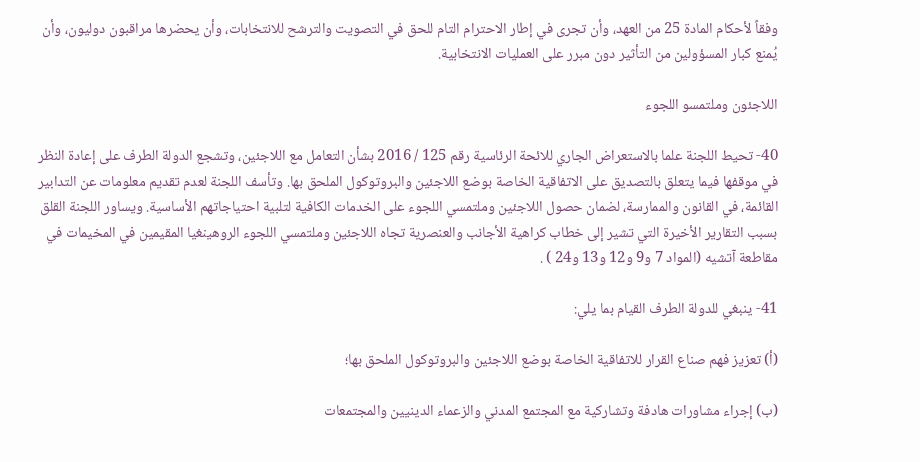وفقاً لأحكام المادة 25 من العهد، وأن تجرى في إطار الاحترام التام للحق في التصويت والترشح للانتخابات، وأن يحضرها مراقبون دوليون، وأن يُمنع كبار المسؤولين من التأثير دون مبرر على العمليات الانتخابية.

اللاجئون وملتمسو اللجوء

40- تحيط اللجنة علما بالاستعراض الجاري للائحة الرئاسية رقم 125 / 2016 بشأن التعامل مع اللاجئين، وتشجع الدولة الطرف على إعادة النظر في موقفها فيما يتعلق بالتصديق على الاتفاقية الخاصة بوضع اللاجئين والبروتوكول الملحق بها. وتأسف اللجنة لعدم تقديم معلومات عن التدابير القائمة، في القانون والممارسة، لضمان حصول اللاجئين وملتمسي اللجوء على الخدمات الكافية لتلبية احتياجاتهم الأساسية. ويساور اللجنة القلق بسبب التقارير الأخيرة التي تشير إلى خطاب كراهية الأجانب والعنصرية تجاه اللاجئين وملتمسي اللجوء الروهينغيا المقيمين في المخيمات في مقاطعة آتشيه (المواد 7 و9 و12 و13 و24 ) .

41- ينبغي للدولة الطرف القيام بما يلي:

(أ) تعزيز فهم صناع القرار للاتفاقية الخاصة بوضع اللاجئين والبروتوكول الملحق بها؛

(ب) إجراء مشاورات هادفة وتشاركية مع المجتمع المدني والزعماء الدينيين والمجتمعات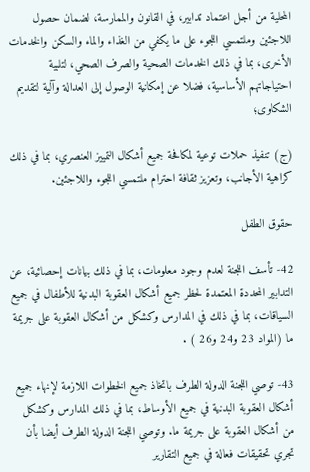المحلية من أجل اعتماد تدابير، في القانون والممارسة، لضمان حصول اللاجئين وملتمسي اللجوء على ما يكفي من الغذاء والماء والسكن والخدمات الأخرى، بما في ذلك الخدمات الصحية والصرف الصحي، لتلبية احتياجاتهم الأساسية، فضلا عن إمكانية الوصول إلى العدالة وآلية لتقديم الشكاوى؛

(ج) تنفيذ حملات توعية لمكافحة جميع أشكال التمييز العنصري، بما في ذلك كراهية الأجانب، وتعزيز ثقافة احترام ملتمسي اللجوء واللاجئين.

حقوق الطفل

42- تأسف اللجنة لعدم وجود معلومات، بما في ذلك بيانات إحصائية، عن التدابير المحددة المعتمدة لحظر جميع أشكال العقوبة البدنية للأطفال في جميع السياقات، بما في ذلك في المدارس وكشكل من أشكال العقوبة على جريمة ما (المواد 23 و24 و26 ) .

43- توصي اللجنة الدولة الطرف باتخاذ جميع الخطوات اللازمة لإنهاء جميع أشكال العقوبة البدنية في جميع الأوساط، بما في ذلك المدارس وكشكل من أشكال العقوبة على جريمة ما. وتوصي اللجنة الدولة الطرف أيضا بأن تجري تحقيقات فعالة في جميع التقارير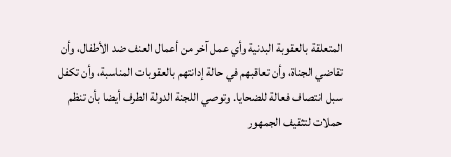المتعلقة بالعقوبة البدنية وأي عمل آخر من أعمال العنف ضد الأطفال، وأن تقاضي الجناة، وأن تعاقبهم في حالة إدانتهم بالعقوبات المناسبة، وأن تكفل سبل انتصاف فعالة للضحايا. وتوصي اللجنة الدولة الطرف أيضا بأن تنظم حملات لتثقيف الجمهور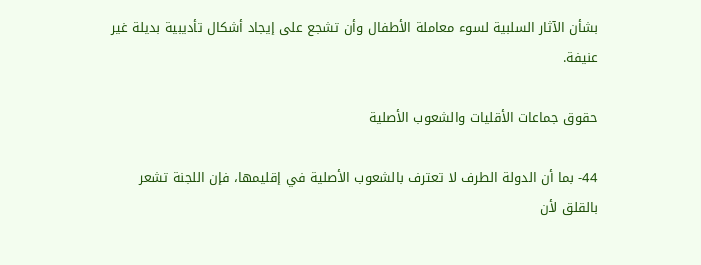بشأن الآثار السلبية لسوء معاملة الأطفال وأن تشجع على إيجاد أشكال تأديبية بديلة غير عنيفة.

حقوق جماعات الأقليات والشعوب الأصلية

44- بما أن الدولة الطرف لا تعترف بالشعوب الأصلية في إقليمها، فإن اللجنة تشعر بالقلق لأن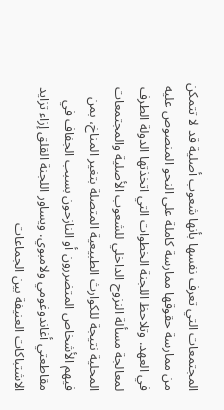المجتمعات التي تعرف نفسها بأنها شعوب أصلية قد لا تتمكن من ممارسة حقوقها ممارسة كاملة على النحو المنصوص عليه في العهد. وتلاحظ اللجنة الخطوات التي اتخذتها الدولة الطرف لمعالجة مسألة النزوح الداخلي للشعوب الأصلية والمجتمعات المحلية نتيجة للكوارث الطبيعية المتصلة بتغير المناخ، بمن فيهم الأشخاص المتضررون أو النازحون بسبب الجفاف في مقاطعتي أغاندوغومي ولامبوي. ويساور اللجنة القلق إزاء تزايد الاشتباكات العنيفة بين الجماعات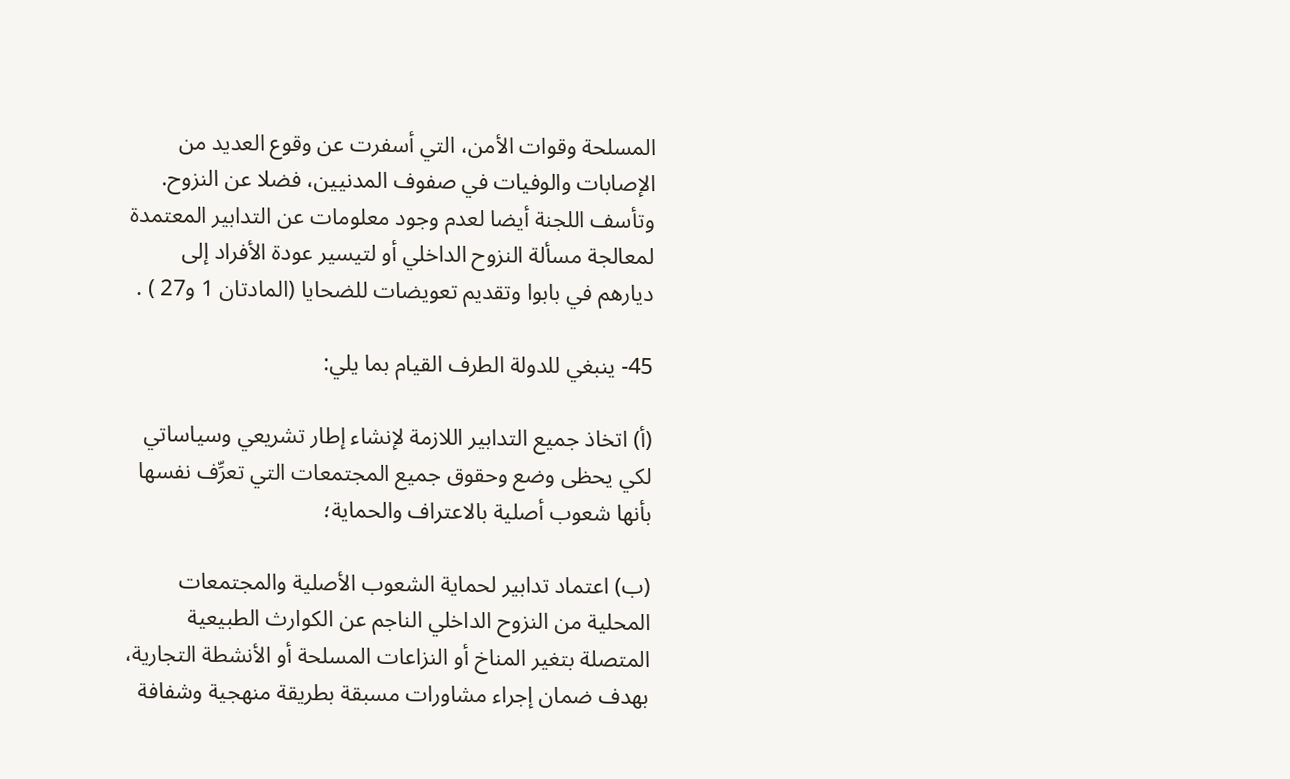المسلحة وقوات الأمن، التي أسفرت عن وقوع العديد من الإصابات والوفيات في صفوف المدنيين، فضلا عن النزوح. وتأسف اللجنة أيضا لعدم وجود معلومات عن التدابير المعتمدة لمعالجة مسألة النزوح الداخلي أو لتيسير عودة الأفراد إلى ديارهم في بابوا وتقديم تعويضات للضحايا (المادتان 1 و27 ) .

45- ينبغي للدولة الطرف القيام بما يلي:

(أ) اتخاذ جميع التدابير اللازمة لإنشاء إطار تشريعي وسياساتي لكي يحظى وضع وحقوق جميع المجتمعات التي تعرِّف نفسها بأنها شعوب أصلية بالاعتراف والحماية؛

(ب) اعتماد تدابير لحماية الشعوب الأصلية والمجتمعات المحلية من النزوح الداخلي الناجم عن الكوارث الطبيعية المتصلة بتغير المناخ أو النزاعات المسلحة أو الأنشطة التجارية، بهدف ضمان إجراء مشاورات مسبقة بطريقة منهجية وشفافة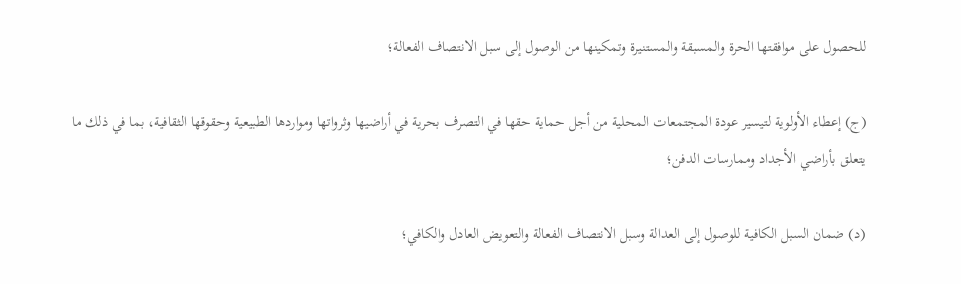للحصول على موافقتها الحرة والمسبقة والمستنيرة وتمكينها من الوصول إلى سبل الانتصاف الفعالة؛

(ج) إعطاء الأولوية لتيسير عودة المجتمعات المحلية من أجل حماية حقها في التصرف بحرية في أراضيها وثرواتها ومواردها الطبيعية وحقوقها الثقافية، بما في ذلك ما يتعلق بأراضي الأجداد وممارسات الدفن؛

(د) ضمان السبل الكافية للوصول إلى العدالة وسبل الانتصاف الفعالة والتعويض العادل والكافي؛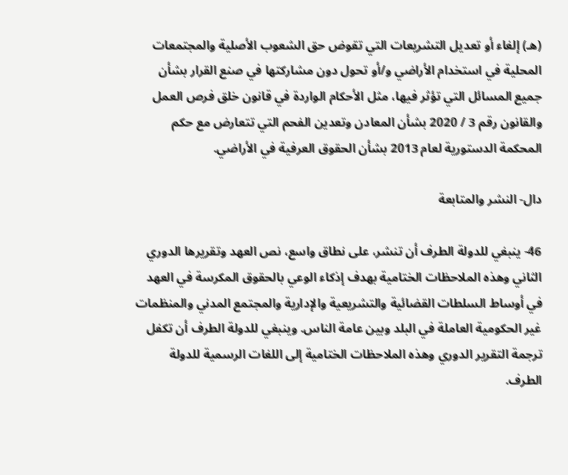(هـ) إلغاء أو تعديل التشريعات التي تقوض حق الشعوب الأصلية والمجتمعات المحلية في استخدام الأراضي و/أو تحول دون مشاركتها في صنع القرار بشأن جميع المسائل التي تؤثر فيها، مثل الأحكام الواردة في قانون خلق فرص العمل والقانون رقم 3 / 2020 بشأن المعادن وتعدين الفحم التي تتعارض مع حكم المحكمة الدستورية لعام 2013 بشأن الحقوق العرفية في الأراضي.

دال- النشر والمتابعة

46- ينبغي للدولة الطرف أن تنشر، على نطاق واسع، نص العهد وتقريرها الدوري الثاني وهذه الملاحظات الختامية بهدف إذكاء الوعي بالحقوق المكرسة في العهد في أوساط السلطات القضائية والتشريعية والإدارية والمجتمع المدني والمنظمات غير الحكومية العاملة في البلد وبين عامة الناس. وينبغي للدولة الطرف أن تكفل ترجمة التقرير الدوري وهذه الملاحظات الختامية إلى اللغات الرسمية للدولة الطرف.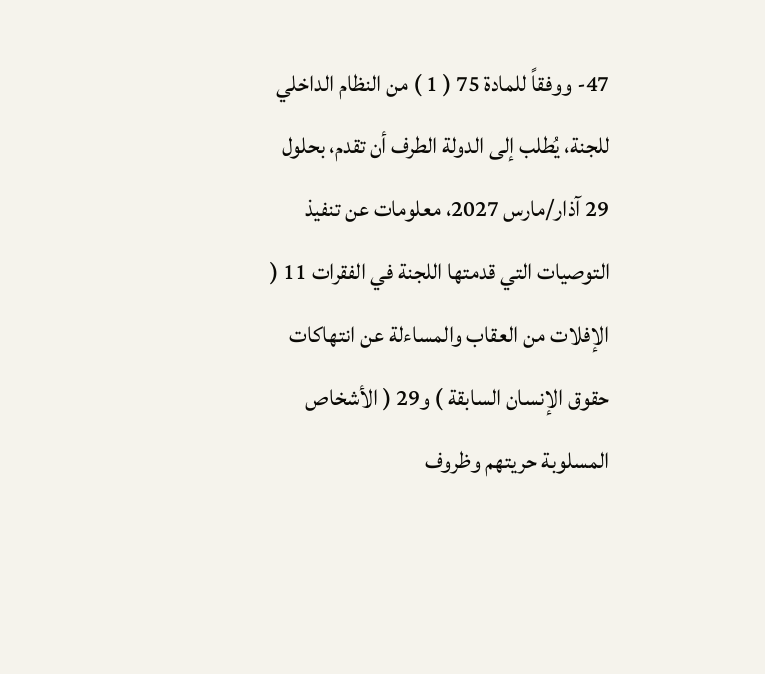47- ووفقاً للمادة 75 ( 1 ) من النظام الداخلي للجنة، يُطلب إلى الدولة الطرف أن تقدم، بحلول 29 آذار/مارس 2027، معلومات عن تنفيذ التوصيات التي قدمتها اللجنة في الفقرات 11 ( الإفلات من العقاب والمساءلة عن انتهاكات حقوق الإنسان السابقة ) و29 ( الأشخاص المسلوبة حريتهم وظروف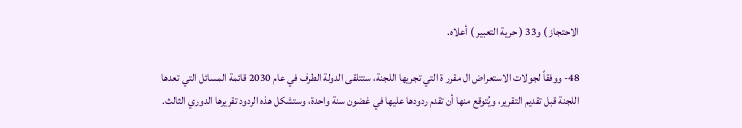الاحتجاز ) و33 ( حرية التعبير ) أعلاه.

48- ووفقاً لجولات الاستعراض ال مقرر ة التي تجريها اللجنة، ستتلقى الدولة الطرف في عام 2030 قائمة المسائل التي تعدها اللجنة قبل تقديم التقرير، ويُتوقع منها أن تقدم ردودها عليها في غضون سنة واحدة، وستشكل هذه الردود تقريرها الدوري الثالث.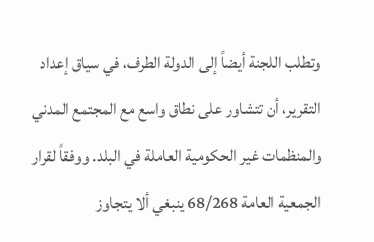وتطلب اللجنة أيضاً إلى الدولة الطرف، في سياق إعداد التقرير، أن تتشاور على نطاق واسع مع المجتمع المدني والمنظمات غير الحكومية العاملة في البلد. ووفقاً لقرار الجمعية العامة 68/268 ينبغي ألا يتجاوز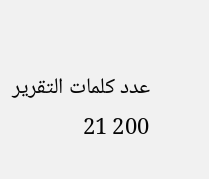عدد كلمات التقرير 200 21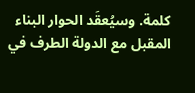كلمة. وسيُعقَد الحوار البناء المقبل مع الدولة الطرف في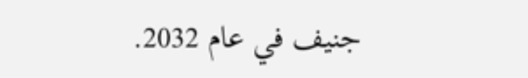جنيف في عام 2032.